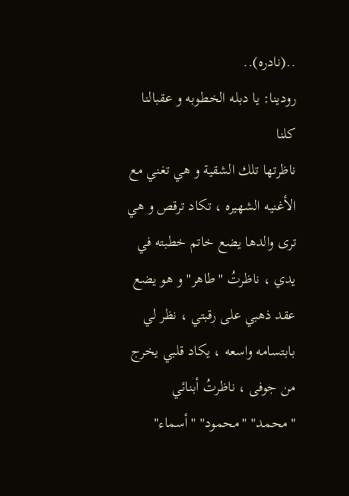..(نادره)..
رودينا: يا دبله الخطوبه و عقبالنا كلنا
ناظرتها تلك الشقية و هي تغني مع الأغنيه الشهيره ، تكاد ترقص و هي ترى والدها يضع خاتم خطبته في يدي ، ناظرتُ "طاهر" و هو يضع عقد ذهبي على رقبتي ، نظر لي بابتسامه واسعه ، يكاد قلبي يخرج من جوفى ، ناظرتُ أبنائي "محمد" "محمود" "أسماء"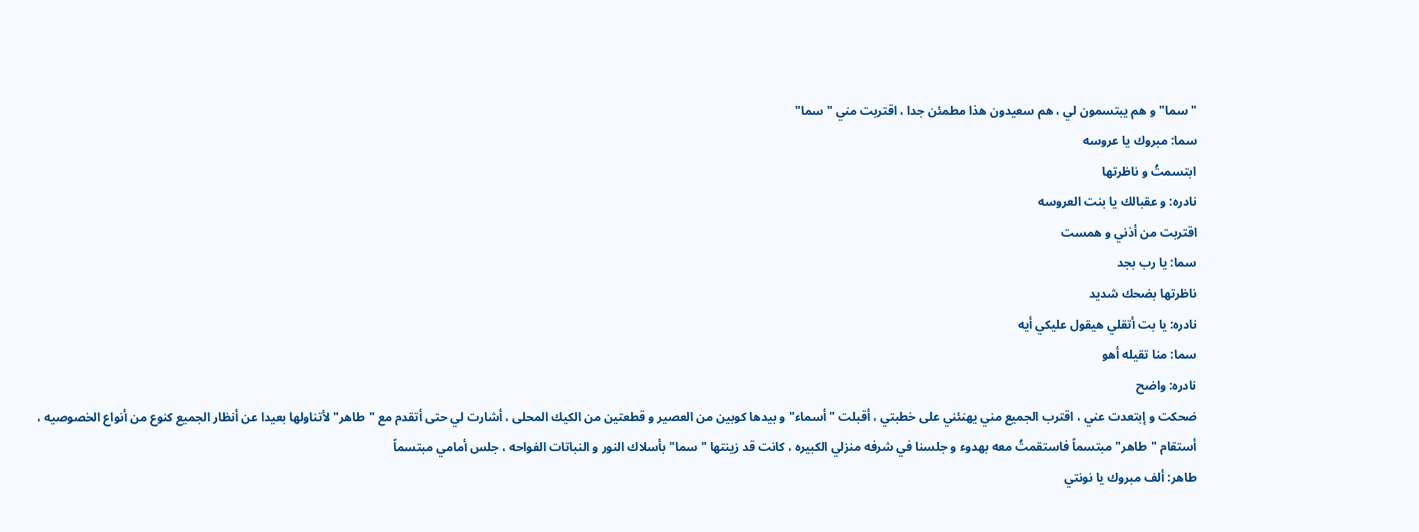"سما" و هم يبتسمون لي ، هم سعيدون هذا مطمئن جدا ، اقتربت مني "سما"
سما: مبروك يا عروسه
ابتسمتُ و ناظرتها
نادره: و عقبالك يا بنت العروسه
اقتربت من أذني و همست
سما: يا رب بجد
ناظرتها بضحك شديد
نادره: يا بت أتقلي هيقول عليكي أيه
سما: منا تقيله أهو
نادره: واضح
ضحكت و إبتعدت عني ، اقترب الجميع مني يهنئني على خطبتي ، أقبلت "أسماء" و بيدها كوبين من العصير و قطعتين من الكيك المحلى ، أشارت لي حتى أتقدم مع "طاهر" لأتناولها بعيدا عن أنظار الجميع كنوع من أنواع الخصوصيه ، أستقام "طاهر" مبتسماً فاستقمتُ معه بهدوء و جلسنا في شرفه منزلي الكبيره ، كانت قد زينتها "سما" بأسلاك النور و النباتات الفواحه ، جلس أمامي مبتسماً
طاهر: ألف مبروك يا نونتي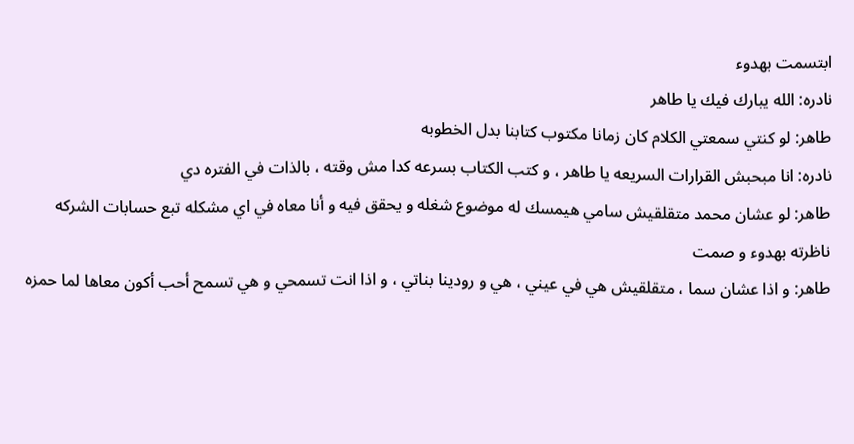ابتسمت بهدوء
نادره: الله يبارك فيك يا طاهر
طاهر: لو كنتي سمعتي الكلام كان زمانا مكتوب كتابنا بدل الخطوبه
نادره: انا مبحبش القرارات السريعه يا طاهر ، و كتب الكتاب بسرعه كدا مش وقته ، بالذات في الفتره دي
طاهر: لو عشان محمد متقلقيش سامي هيمسك له موضوع شغله و يحقق فيه و أنا معاه في اي مشكله تبع حسابات الشركه
ناظرته بهدوء و صمت
طاهر: و اذا عشان سما ، متقلقيش هي في عيني ، هي و رودينا بناتي ، و اذا انت تسمحي و هي تسمح أحب أكون معاها لما حمزه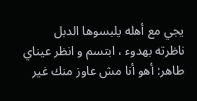يجي مع أهله يلبسوها الدبل
ناظرته بهدوء ، ابتسم و انظر عيناي
طاهر: أهو أنا مش عاوز منك غير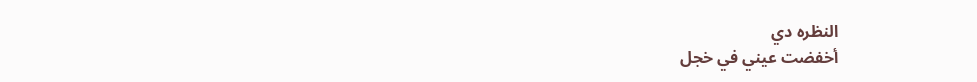النظره دي
أخفضت عيني في خجل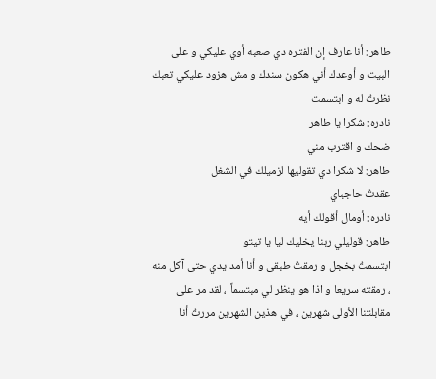طاهر: أنا عارف إن الفتره دي صعبه أوي عليكي و على البيت و أوعدك أني هكون سندك و مش هزود عليكي تعبك
نظرتُ له و ابتسمت
نادره: شكرا يا طاهر
ضحك و اقترب مني
طاهر: لا شكرا دي تقوليها لزميلك في الشغل
عقدتُ حاجباي
نادره: أومال أقولك أيه
طاهر: قوليلي ربنا يخليك ليا يا تيتو
ابتسمتُ بخجل و رمقتُ طبقى و أنا أمد يدي حتى آكل منه ، رمقته سريعا و اذا هو ينظر لي مبتسماً ، لقد مر على مقابلتنا الأولى شهرين ، في هذين الشهرين مررتُ أنا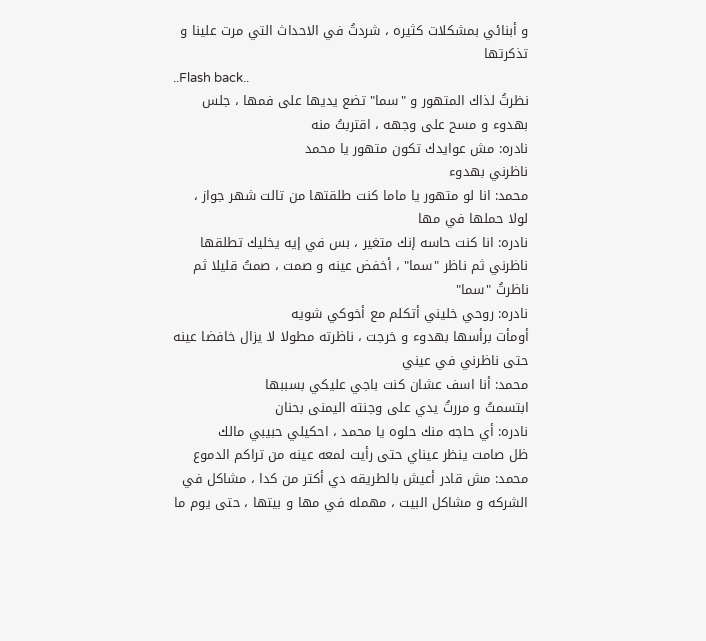و أبنائي بمشكلات كثيره ، شردتُ في الاحداث التي مرت علينا و تذكرتها
..Flash back..
نظرتُ لذاك المتهور و "سما" تضع يديها على فمها ، جلس بهدوء و مسح على وجهه ، اقتربتُ منه
نادره: مش عوايدك تكون متهور يا محمد
ناظرني بهدوء
محمد: انا لو متهور يا ماما كنت طلقتها من تالت شهر جواز ، لولا حملها في مها
نادره: انا كنت حاسه إنك متغير ، بس في إيه يخليك تطلقها
ناظرني ثم ناظر "سما" ، أخفض عينه و صمت ، صمتُ قليلا ثم ناظرتُ "سما"
نادره: روحي خليني أتكلم مع أخوكي شويه
أومأت برأسها بهدوء و خرجت ، ناظرته مطولا لا يزال خافضا عينه حتى ناظرني في عيني
محمد: أنا اسف عشان كنت باجي عليكي بسببها
ابتسمتُ و مررتُ يدي على وجنته اليمنى بحنان
نادره: أي حاجه منك حلوه يا محمد ، احكيلي حبيبي مالك
ظل صامت ينظر عيناي حتى رأيت لمعه عينه من تراكم الدموع
محمد: مش قادر أعيش بالطريقه دي أكتر من كدا ، مشاكل في الشركه و مشاكل البيت ، مهمله في مها و بيتها ، حتى يوم ما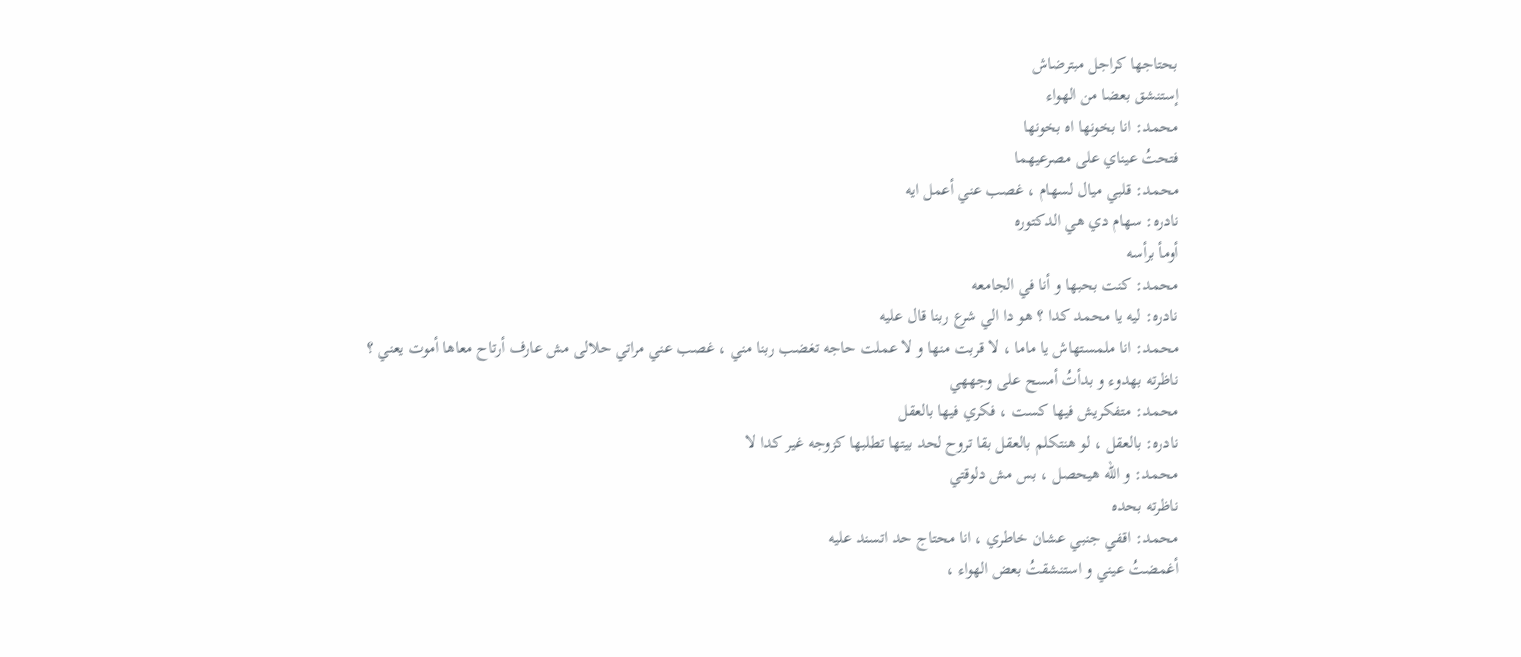بحتاجها كراجل مبترضاش
إستنشق بعضا من الهواء
محمد: انا بخونها اه بخونها
فتحتُ عيناي على مصرعيهما
محمد: قلبي ميال لسهام ، غصب عني أعمل ايه
نادره: سهام دي هي الدكتوره
أومأ برأسه
محمد: كنت بحبها و أنا في الجامعه
نادره: ليه يا محمد كدا ؟ هو دا الي شرع ربنا قال عليه
محمد: انا ملمستهاش يا ماما ، لا قربت منها و لا عملت حاجه تغضب ربنا مني ، غصب عني مراتي حلالى مش عارف أرتاح معاها أموت يعني ؟
ناظرته بهدوء و بدأتُ أمسح على وجههي
محمد: متفكريش فيها كست ، فكري فيها بالعقل
نادره: بالعقل ، لو هنتكلم بالعقل بقا تروح لحد بيتها تطلبها كزوجه غير كدا لا
محمد: و الله هيحصل ، بس مش دلوقتي
ناظرته بحده
محمد: اقفي جنبي عشان خاطري ، انا محتاج حد اتسند عليه
أغمضتُ عيني و استنشقتُ بعض الهواء ،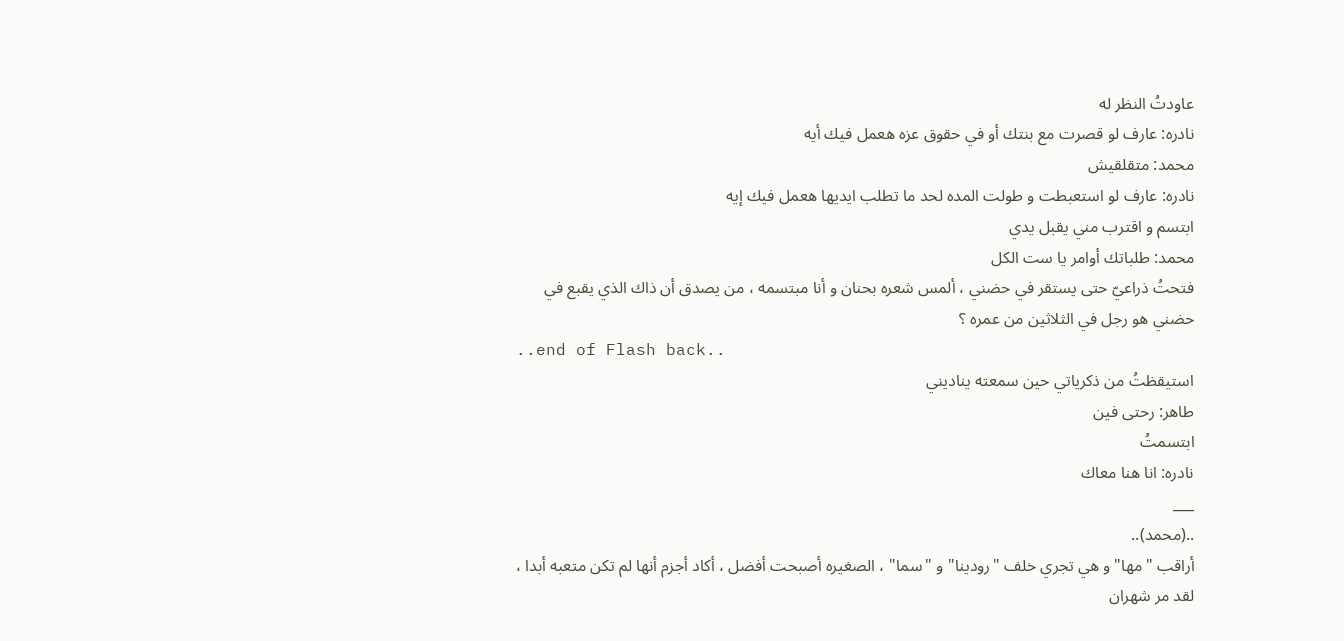عاودتُ النظر له
نادره: عارف لو قصرت مع بنتك أو في حقوق عزه هعمل فيك أيه
محمد: متقلقيش
نادره: عارف لو استعبطت و طولت المده لحد ما تطلب ايديها هعمل فيك إيه
ابتسم و اقترب مني يقبل يدي
محمد: طلباتك أوامر يا ست الكل
فتحتُ ذراعيّ حتى يستقر في حضني ، ألمس شعره بحنان و أنا مبتسمه ، من يصدق أن ذاك الذي يقبع في حضني هو رجل في الثلاثين من عمره ؟
..end of Flash back..
استيقظتُ من ذكرياتي حين سمعته يناديني
طاهر: رحتى فين
ابتسمتُ
نادره: انا هنا معاك
___
..(محمد)..
أراقب "مها" و هي تجري خلف "رودينا" و "سما" ، الصغيره أصبحت أفضل ، أكاد أجزم أنها لم تكن متعبه أبدا ، لقد مر شهران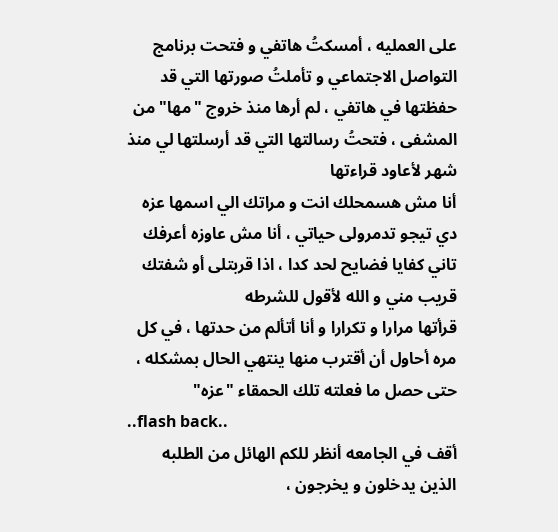على العمليه ، أمسكتُ هاتفي و فتحت برنامج التواصل الاجتماعي و تأملتُ صورتها التي قد حفظتها في هاتفي ، لم أرها منذ خروج "مها" من المشفى ، فتحتُ رسالتها التي قد أرسلتها لي منذ شهر لأعاود قراءتها
أنا مش هسمحلك انت و مراتك الي اسمها عزه دي تيجو تدمرولى حياتي ، أنا مش عاوزه أعرفك تاني كفايا فضايح لحد كدا ، اذا قربتلى أو شفتك قريب مني و الله لأقول للشرطه
قرأتها مرارا و تكرارا و أنا أتألم من حدتها ، في كل مره أحاول أن أقترب منها ينتهي الحال بمشكله ، حتى حصل ما فعلته تلك الحمقاء "عزه"
..flash back..
أقف في الجامعه أنظر للكم الهائل من الطلبه الذين يدخلون و يخرجون ،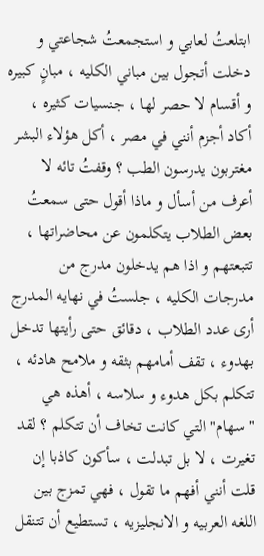ابتلعتُ لعابي و استجمعتُ شجاعتي و دخلت أتجول بين مباني الكليه ، مبانٍ كبيره و أقسام لا حصر لها ، جنسيات كثيره ، أكاد أجزم أنني في مصر ، أكل هؤلاء البشر مغتربون يدرسون الطب ؟ وقفتُ تائه لا أعرف من أسأل و ماذا أقول حتى سمعتُ بعض الطلاب يتكلمون عن محاضراتها ، تتبعتهم و اذا هم يدخلون مدرج من مدرجات الكليه ، جلستُ في نهايه المدرج أرى عدد الطلاب ، دقائق حتى رأيتها تدخل بهدوء ، تقف أمامهم بثقه و ملامح هادئه ، تتكلم بكل هدوء و سلاسه ، أهذه هي "سهام" التي كانت تخاف أن تتكلم ؟ لقد تغيرت ، لا بل تبدلت ، سأكون كاذبا إن قلت أنني أفهم ما تقول ، فهي تمزج بين اللغه العربيه و الانجليزيه ، تستطيع أن تتنقل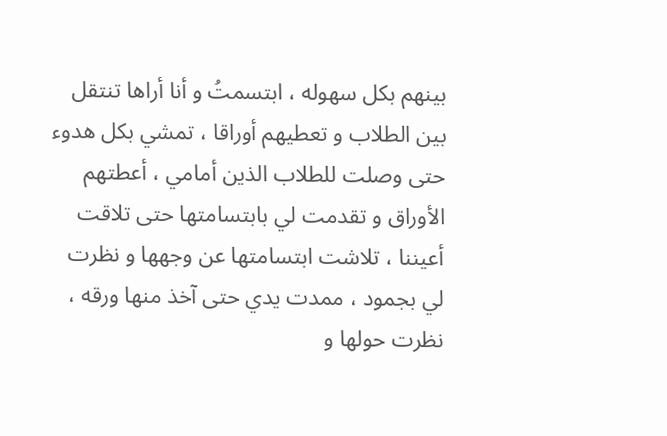بينهم بكل سهوله ، ابتسمتُ و أنا أراها تنتقل بين الطلاب و تعطيهم أوراقا ، تمشي بكل هدوء حتى وصلت للطلاب الذين أمامي ، أعطتهم الأوراق و تقدمت لي بابتسامتها حتى تلاقت أعيننا ، تلاشت ابتسامتها عن وجهها و نظرت لي بجمود ، ممدت يدي حتى آخذ منها ورقه ، نظرت حولها و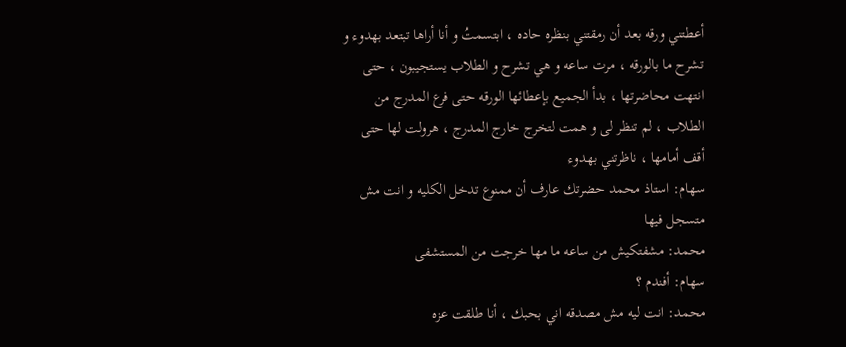أعطتني ورقه بعد أن رمقتني بنظره حاده ، ابتسمتُ و أنا أراها تبتعد بهدوء و تشرح ما بالورقه ، مرت ساعه و هي تشرح و الطلاب يستجيبون ، حتى انتهت محاضرتها ، بدأ الجميع بإعطائها الورقه حتى فرع المدرج من الطلاب ، لم تنظر لى و همت لتخرج خارج المدرج ، هرولت لها حتى أقف أمامها ، ناظرتني بهدوء
سهام: استاذ محمد حضرتك عارف أن ممنوع تدخل الكليه و انت مش متسجل فيها
محمد: مشفتكيش من ساعه ما مها خرجت من المستشفى
سهام: أفندم ؟
محمد: انت ليه مش مصدقه اني بحبك ، أنا طلقت عزه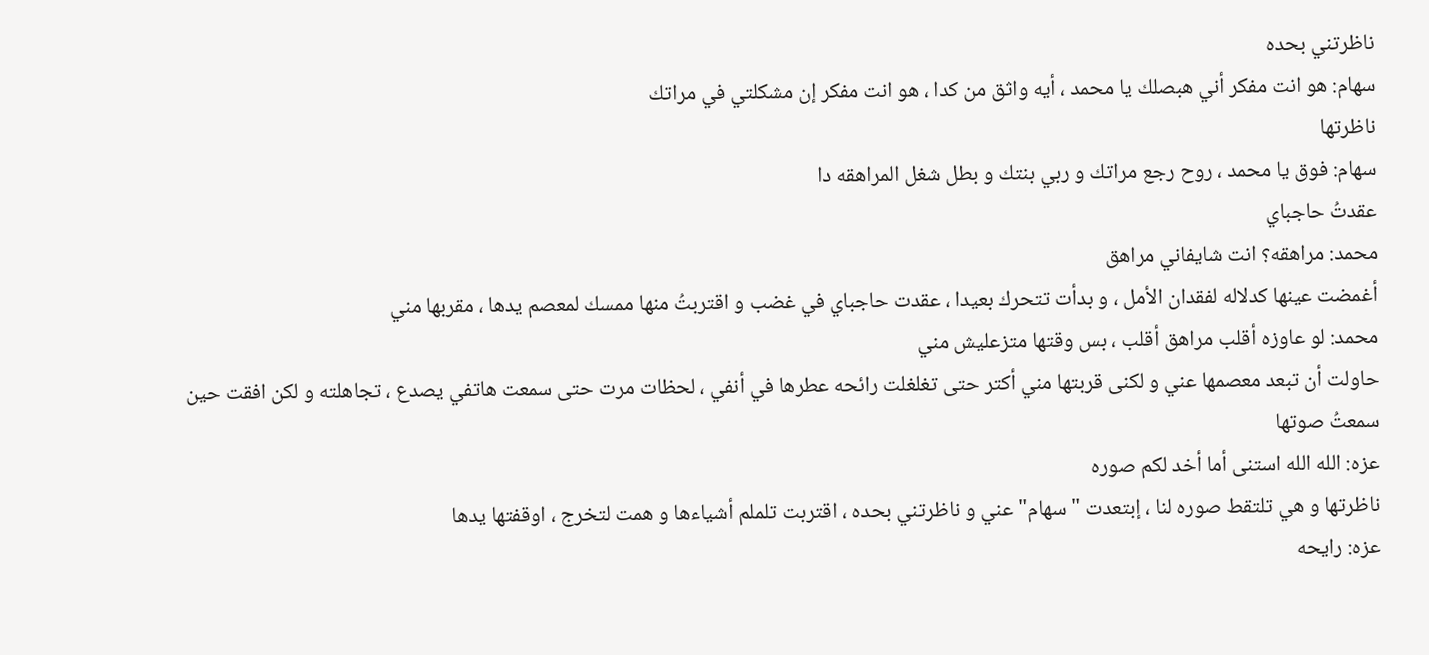ناظرتني بحده
سهام: هو انت مفكر أني هبصلك يا محمد ، أيه واثق من كدا ، هو انت مفكر إن مشكلتي في مراتك
ناظرتها
سهام: فوق يا محمد ، روح رجع مراتك و ربي بنتك و بطل شغل المراهقه دا
عقدتُ حاجباي
محمد: مراهقه؟ انت شايفاني مراهق
أغمضت عينها كدلاله لفقدان الأمل ، و بدأت تتحرك بعيدا ، عقدت حاجباي في غضب و اقتربتُ منها ممسك لمعصم يدها ، مقربها مني
محمد: لو عاوزه أقلب مراهق أقلب ، بس وقتها متزعليش مني
حاولت أن تبعد معصمها عني و لكنى قربتها مني أكتر حتى تغلغلت رائحه عطرها في أنفي ، لحظات مرت حتى سمعت هاتفي يصدع ، تجاهلته و لكن افقت حين سمعتُ صوتها
عزه: الله الله استنى أما أخد لكم صوره
ناظرتها و هي تلتقط صوره لنا ، إبتعدت "سهام" عني و ناظرتني بحده ، اقتربت تلملم أشياءها و همت لتخرج ، اوقفتها يدها
عزه: رايحه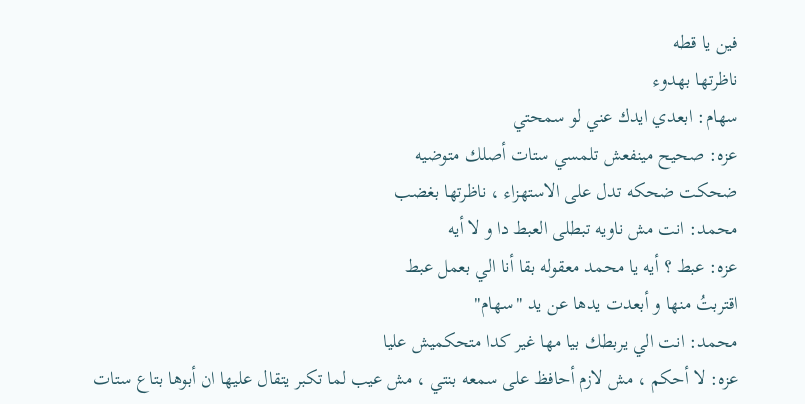فين يا قطه
ناظرتها بهدوء
سهام: ابعدي ايدك عني لو سمحتي
عزه: صحيح مينفعش تلمسي ستات أصلك متوضيه
ضحكت ضحكه تدل على الاستهزاء ، ناظرتها بغضب
محمد: انت مش ناويه تبطلى العبط دا و لا أيه
عزه: عبط ؟ أيه يا محمد معقوله بقا أنا الي بعمل عبط
اقتربتُ منها و أبعدت يدها عن يد "سهام"
محمد: انت الي يربطك بيا مها غير كدا متحكميش عليا
عزه: لا أحكم ، مش لازم أحافظ على سمعه بنتي ، مش عيب لما تكبر يتقال عليها ان أبوها بتاع ستات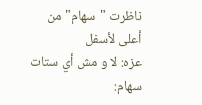ناظرت "سهام" من أعلى لأسفل
عزه: لا و مش أي ستات
سهام: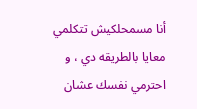أنا مسمحلكيش تتكلمي معايا بالطريقه دي ، و احترمي نفسك عشان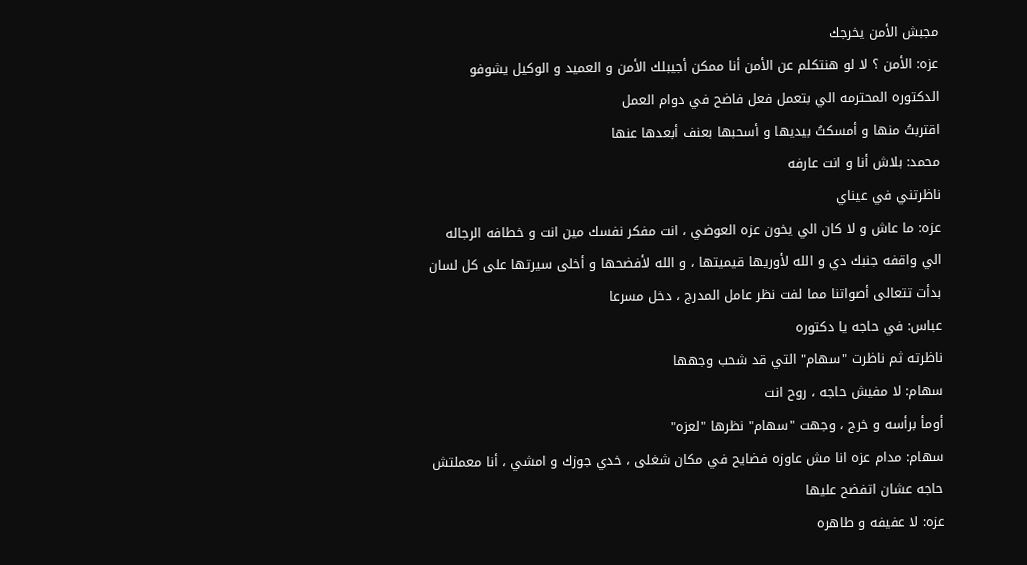مجبش الأمن يخرجك
عزه: الأمن ؟ لا لو هنتكلم عن الأمن أنا ممكن أجيبلك الأمن و العميد و الوكيل يشوفو الدكتوره المحترمه الي بتعمل فعل فاضح في دوام العمل
اقتربتُ منها و أمسكتُ بيديها و أسحبها بعنف أبعدها عنها
محمد: بلاش أنا و انت عارفه
ناظرتني في عيناي
عزه: ما عاش و لا كان الي يخون عزه العوضي ، انت مفكر نفسك مين انت و خطافه الرجاله الي واقفه جنبك دي و الله لأوريها قيميتها ، و الله لأفضحها و أخلى سيرتها على كل لسان
بدأت تتعالى أصواتنا مما لفت نظر عامل المدرج ، دخل مسرعا
عباس: في حاجه يا دكتوره
ناظرته ثم ناظرت "سهام" التي قد شحب وجهها
سهام: لا مفيش حاجه ، روح انت
أومأ برأسه و خرج ، وجهت "سهام" نظرها "لعزه"
سهام: مدام عزه انا مش عاوزه فضايح في مكان شغلى ، خدي جوزك و امشي ، أنا معملتش حاجه عشان اتفضح عليها
عزه: لا عفيفه و طاهره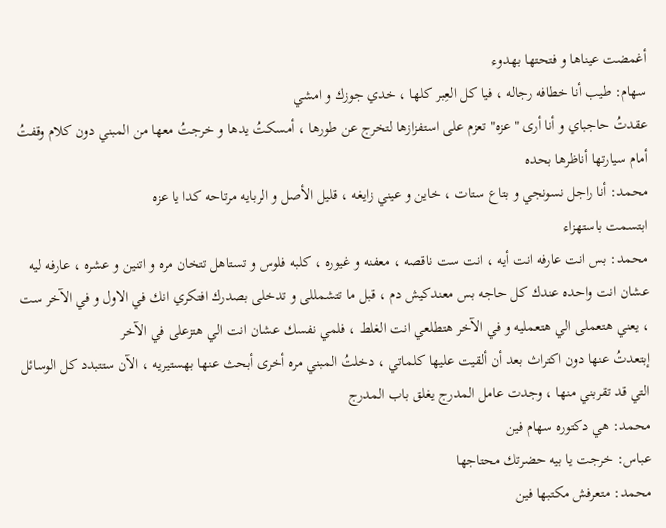أغمضت عيناها و فتحتها بهدوء
سهام: طيب أنا خطافه رجاله ، فيا كل العِبر كلها ، خدي جوزك و امشي
عقدتُ حاجباي و أنا أرى "عزه" تعزم على استفزازها لتخرج عن طورها ، أمسكتُ يدها و خرجتُ معها من المبني دون كلام وقفتُ أمام سيارتها أناظرها بحده
محمد: أنا راجل نسونجي و بتاع ستات ، خاين و عيني زايغه ، قليل الأصل و الربايه مرتاحه كدا يا عزه
ابتسمت باستهزاء
محمد: بس انت عارفه انت أيه ، انت ست ناقصه ، معفنه و غيوره ، كلبه فلوس و تستاهل تتخان مره و اتنين و عشره ، عارفه ليه عشان انت واحده عندك كل حاجه بس معندكيش دم ، قبل ما تتشمللى و تدخلى بصدرك افتكري انك في الاول و في الآخر ست ، يعني هتعملى الي هتعمليه و في الآخر هتطلعي انت الغلط ، فلمي نفسك عشان انت الي هتزعلى في الآخر
إبتعدتُ عنها دون اكتراث بعد أن ألقيت عليها كلماتي ، دخلتُ المبني مره أخرى أبحث عنها بهستيريه ، الآن ستتبدد كل الوسائل التي قد تقربني منها ، وجدت عامل المدرج يغلق باب المدرج
محمد: هي دكتوره سهام فين
عباس: خرجت يا بيه حضرتك محتاجها
محمد: متعرفش مكتبها فين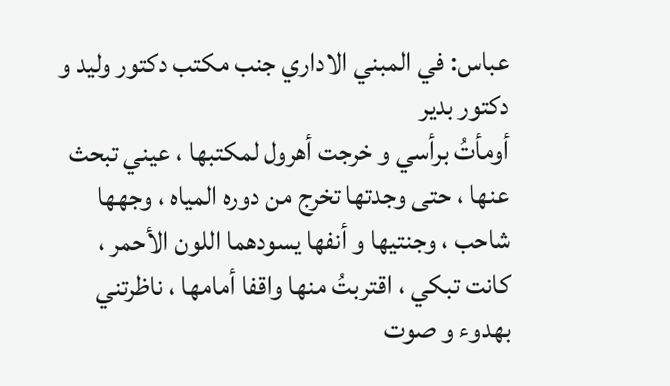عباس: في المبني الاداري جنب مكتب دكتور وليد و دكتور بدير
أومأتُ برأسي و خرجت أهرول لمكتبها ، عيني تبحث عنها ، حتى وجدتها تخرج من دوره المياه ، وجهها شاحب ، وجنتيها و أنفها يسودهما اللون الأحمر ، كانت تبكي ، اقتربتُ منها واقفا أمامها ، ناظرتني بهدوء و صوت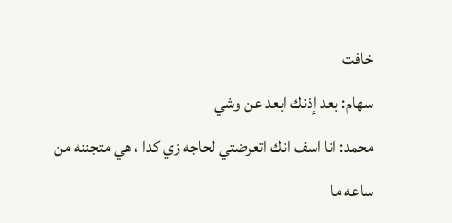خافت
سهام: بعد إذنك ابعد عن وشي
محمد: انا اسف انك اتعرضتي لحاجه زي كدا ، هي متجننه من ساعه ما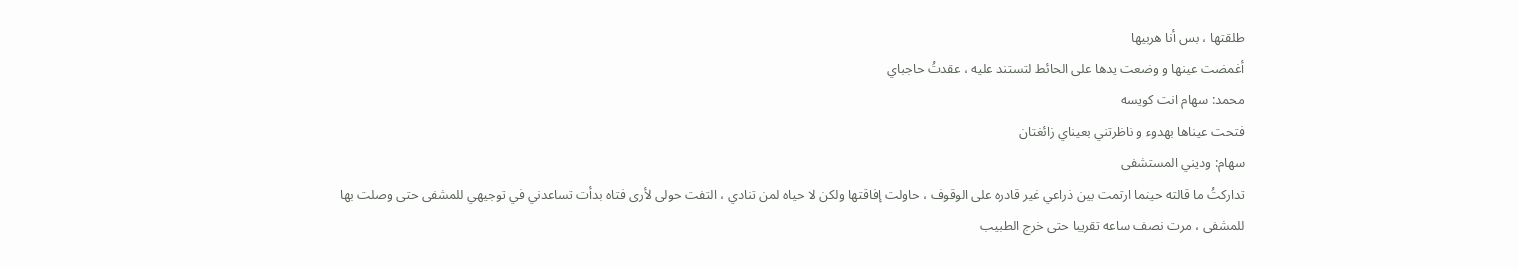طلقتها ، بس أنا هربيها
أغمضت عينها و وضعت يدها على الحائط لتستند عليه ، عقدتُ حاجباي
محمد: سهام انت كويسه
فتحت عيناها بهدوء و ناظرتني بعيناي زائغتان
سهام: وديني المستشفى
تداركتُ ما قالته حينما ارتمت بين ذراعي غير قادره على الوقوف ، حاولت إفاقتها ولكن لا حياه لمن تنادي ، التفت حولى لأرى فتاه بدأت تساعدني في توجيهي للمشفى حتى وصلت بها للمشفى ، مرت نصف ساعه تقريبا حتى خرج الطبيب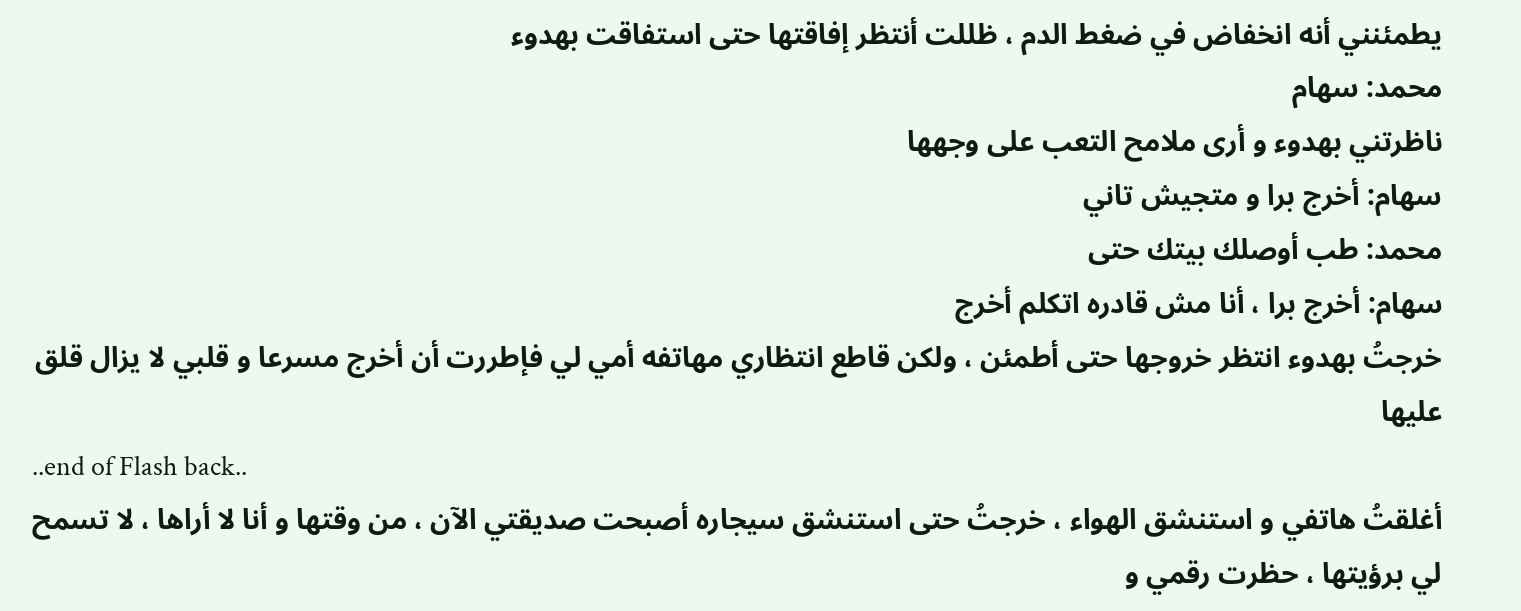يطمئنني أنه انخفاض في ضغط الدم ، ظللت أنتظر إفاقتها حتى استفاقت بهدوء
محمد: سهام
ناظرتني بهدوء و أرى ملامح التعب على وجهها
سهام: أخرج برا و متجيش تاني
محمد: طب أوصلك بيتك حتى
سهام: أخرج برا ، أنا مش قادره اتكلم أخرج
خرجتُ بهدوء انتظر خروجها حتى أطمئن ، ولكن قاطع انتظاري مهاتفه أمي لي فإطررت أن أخرج مسرعا و قلبي لا يزال قلق عليها
..end of Flash back..
أغلقتُ هاتفي و استنشق الهواء ، خرجتُ حتى استنشق سيجاره أصبحت صديقتي الآن ، من وقتها و أنا لا أراها ، لا تسمح لي برؤيتها ، حظرت رقمي و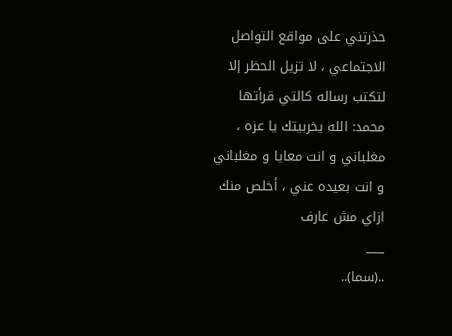حذرتني على مواقع التواصل الاجتماعي ، لا تزيل الحظر إلا لتكتب رساله كالتي قرأتها
محمد: الله يخربيتك يا عزه ، مغلباني و انت معايا و مغلباني و انت بعيده عني ، أخلص منك ازاي مش عارف
___
..(سما)..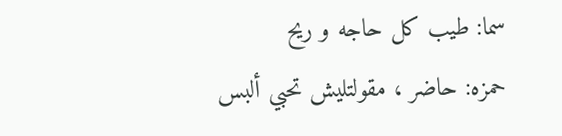سما: طيب كل حاجه و ريح
حمزه: حاضر ، مقولتليش تحبي ألبس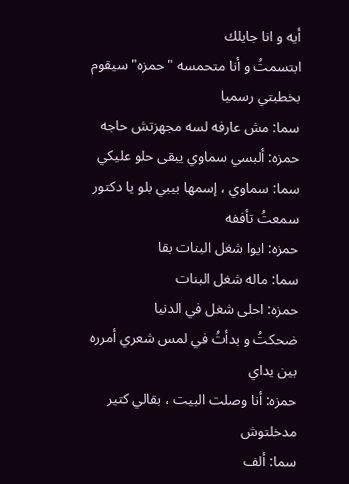أيه و انا جايلك
ابتسمتُ و أنا متحمسه "حمزه" سيقوم بخطبتي رسميا
سما: مش عارفه لسه مجهزتش حاجه
حمزه: ألبسي سماوي يبقى حلو عليكي
سما: سماوي ، إسمها بيبي بلو يا دكتور
سمعتُ تأففه
حمزه: ايوا شغل البنات بقا
سما: ماله شغل البنات
حمزه: احلى شغل في الدنيا
ضحكتُ و بدأتُ في لمس شعري أمرره بين يداي
حمزه: أنا وصلت البيت ، بقالي كتير مدخلتوش
سما: ألف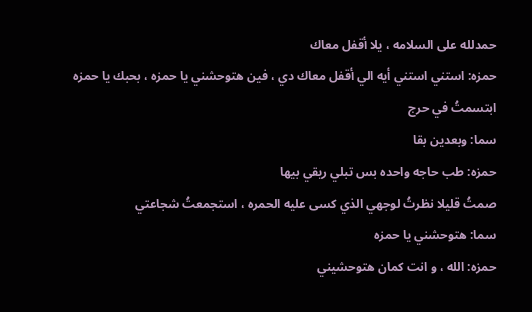حمدلله على السلامه ، يلا أقفل معاك
حمزه: استني استني أيه الي أقفل معاك دي ، فين هتوحشني يا حمزه ، بحبك يا حمزه
ابتسمتُ في حرج
سما: وبعدين بقا
حمزه: طب حاجه واحده بس تبلي ريقي بيها
صمتُ قليلا نظرتُ لوجهي الذي كسى عليه الحمره ، استجمعتُ شجاعتي
سما: هتوحشني يا حمزه
حمزه: الله ، و انت كمان هتوحشيني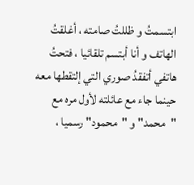ابتسمتُ و ظللتُ صامته ، أغلقتُ الهاتف و أنا أبتسم تلقائيا ، فتحتُ هاتفي أتفقدُ صوري التي إلتقطها معه حينما جاء مع عائلته لأول مره مع "محمد" و "محمود" رسميا ،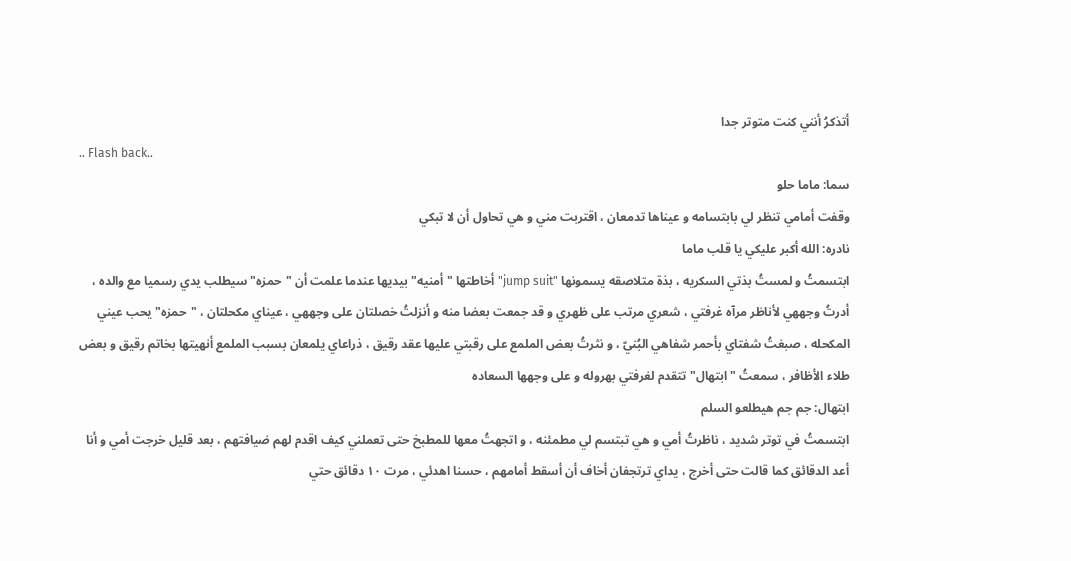أتذكرُ أنني كنت متوتر جدا
.. Flash back..
سما: ماما حلو
وقفت أمامي تنظر لي بابتسامه و عيناها تدمعان ، اقتربت مني و هي تحاول أن لا تبكي
نادره: الله أكبر عليكي يا قلب ماما
ابتسمتُ و لمستُ بذتي السكريه ، بذة متلاصقه يسمونها "jump suit" أخاطتها "أمنيه" بيديها عندما علمت أن "حمزه" سيطلب يدي رسميا مع والده ، أدرتُ وجههي لأناظر مرآه غرفتي ، شعري مرتب على ظهري و قد جمعت بعضا منه و أنزلتُ خصلتان على وجههي ، عيناي مكحلتان ، "حمزه" يحب عيني المكحله ، صبغتُ شفتاي بأحمر شفاهي البُنيّ ، و نثرتُ بعض الملمع على رقبتي عليها عقد رقيق ، ذراعاي يلمعان بسبب الملمع أنهيتها بخاتم رقيق و بعض طلاء الأظافر ، سمعتُ "ابتهال" تتقدم لغرفتي بهروله و على وجهها السعاده
ابتهال: جم جم هيطلعو السلم
ابتسمتُ في توتر شديد ، ناظرتُ أمي و هي تبتسم لي مطمئنه ، و اتجهتُ معها للمطبخ حتى تعملني كيف اقدم لهم ضيافتهم ، بعد قليل خرجت أمي و أنا أعد الدقائق كما قالت حتى أخرج ، يداي ترتجفان أخاف أن أسقط أمامهم ، حسنا اهدئي ، مرت ١٠ دقائق حتي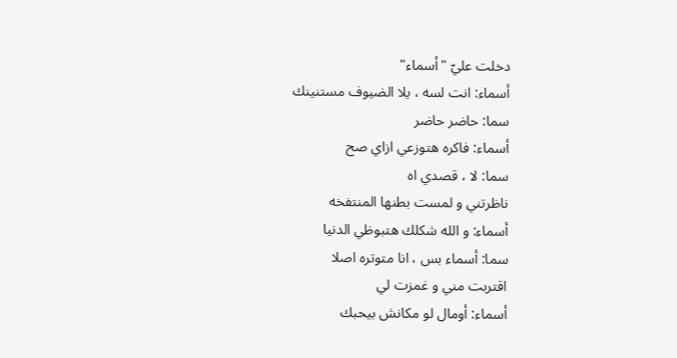دخلت عليّ "أسماء"
أسماء: انت لسه ، يلا الضيوف مستنينك
سما: حاضر حاضر
أسماء: فاكره هتوزعي ازاي صح
سما: لا ، قصدي اه
ناظرتني و لمست بطنها المنتفخه
أسماء: و الله شكلك هتبوظي الدنيا
سما: أسماء بس ، انا متوتره اصلا
اقتربت مني و غمزت لي
أسماء: أومال لو مكانش بيحبك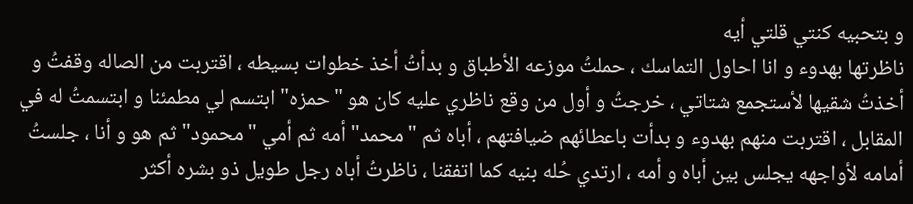و بتحبيه كنتي قلتي أيه
ناظرتها بهدوء و انا احاول التماسك ، حملتُ موزعه الأطباق و بدأتُ أخذ خطوات بسيطه ، اقتربت من الصاله وقفتُ و أخذتُ شقيها لأستجمع شتاتي ، خرجتُ و أول من وقع ناظري عليه كان هو "حمزه" ابتسم لي مطمئنا و ابتسمتُ له في المقابل ، اقتربت منهم بهدوء و بدأت باعطائهم ضيافتهم ، أباه ثم "محمد" أمه ثم أمي "محمود" ثم هو و أنا ، جلستُ أمامه لأواجهه يجلس بين أباه و أمه ، ارتدي حُله بنيه كما اتفقنا ، ناظرتُ أباه رجل طويل ذو بشره أكثر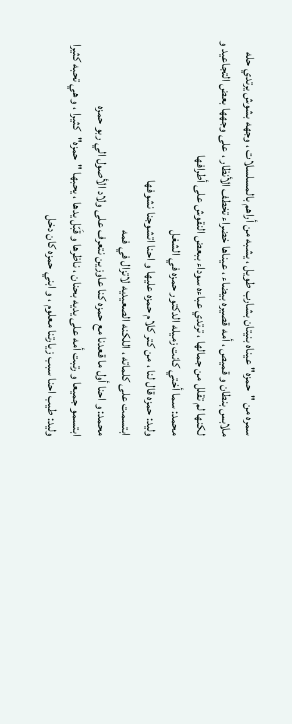سمره من "حمزه" عيناه بنيتان بشارب طويل ، يشبه من أراهم بالمسلسلات ، وجهه بشوش يرتدي حله ملابس بنطان و قميص ، أمه قصيره بيضاء ، عيناها خضراء تخطف الأنظار ، على وجهها بعض التجاعيد و لكنها لم تقلل من جمالها ، ترتدي عباءه سوداء ببعض النقوش على أطرافها
محمد: سما أختي كانت زميله الدكتور حمزه في الشغل
وليد: حمزه قال لنا ، من كتر كلام حمزه عليها و احنا اتشوجنا نشوفها
ابتسمت على كلماته ، اللكنه الصعيديه لاتزال في فمه
محمد: و احنا أول ما قعدنا مع حمزه كنا عاوزين نتعرف على ولاد الأصول الي ربو حمزه
ابتسمو جميعا و رتبت أمه على يديه بحنان ، ناظرها و قَبّل يدها ، يحبها "حمزه"كثيرا ، و هي تحبه كثيرا
وليد: طيب احنا سبب زيارتنا معلوم ، و ابني حمزه كان دخل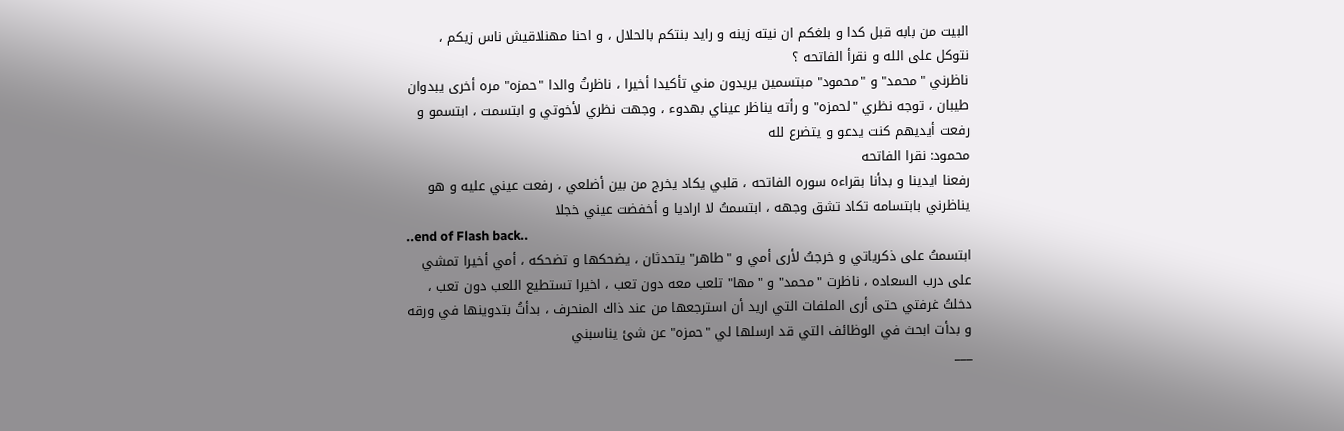البيت من بابه قبل كدا و بلغكم ان نيته زينه و رايد بنتكم بالحلال ، و احنا مهنلاقيش ناس زيكم ، نتوكل على الله و نقرأ الفاتحه ؟
ناظرني "محمد" و "محمود" مبتسمين يريدون مني تأكيدا أخيرا ، ناظرتُ والدا "حمزه" مره أخرى يبدوان طيبان ، توجه نظري "لحمزه" و رأته يناظر عيناي بهدوء ، وجهت نظري لأخوتي و ابتسمت ، ابتسمو و رفعت أيديهم كنت يدعو و يتضرع لله
محمود: نقرا الفاتحه
رفعنا ايدينا و بدأنا بقراءه سوره الفاتحه ، قلبي يكاد يخرج من بين أضلعي ، رفعت عيني عليه و هو يناظرني بابتسامه تكاد تشق وجهه ، ابتسمتُ لا اراديا و أخفضت عيني خجلا
..end of Flash back..
ابتسمتُ على ذكرياتي و خرجتُ لأرى أمي و "طاهر" يتحدثان ، يضحكها و تضحكه ، أمي أخيرا تمشي على درب السعاده ، ناظرت "محمد" و "مها" تلعب معه دون تعب ، اخيرا تستطيع اللعب دون تعب ، دخلتُ غرفتي حتى أرى الملفات التي اريد أن استرجعها من عند ذاك المنحرف ، بدأتُ بتدوينها في ورقه و بدأت ابحث في الوظائف التي قد ارسلها لي "حمزه" عن شئ يناسبني
___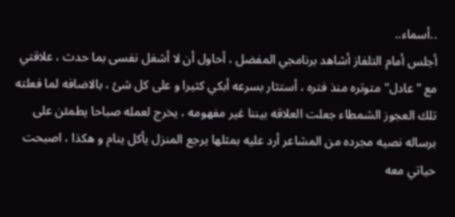..أسماء..
أجلس أمام التلفاز أشاهد برنامجي المفضل ، أحاول أن لا أشغل نفسى بما حدث ، علاقتي مع "عادل" متوتره منذ فتره ، أستثار بسرعه أبكي كثيرا و على كل شئ ، بالاضافه لما فعلته تلك العجوز الشمطاء جعلت العلاقه بيننا غير مفهومه ، يخرج لعمله صباحا يطمئن على برساله نصيه مجرده من المشاعر أرد عليه بمثلها يرجع المنزل يأكل ينام و هكذا ، اصبحت حياتي معه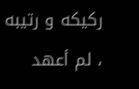ركيكه و رتيبه ، لم أعهد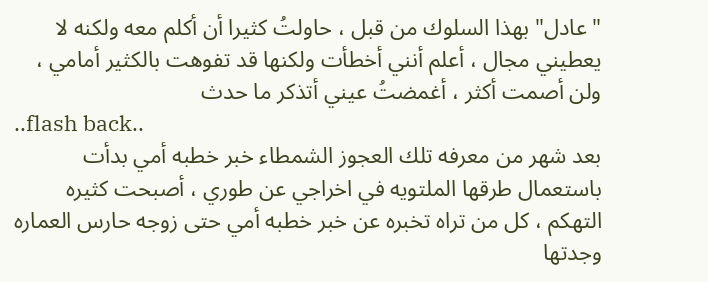"عادل" بهذا السلوك من قبل ، حاولتُ كثيرا أن أكلم معه ولكنه لا يعطيني مجال ، أعلم أنني أخطأت ولكنها قد تفوهت بالكثير أمامي ، ولن أصمت أكثر ، أغمضتُ عيني أتذكر ما حدث
..flash back..
بعد شهر من معرفه تلك العجوز الشمطاء خبر خطبه أمي بدأت باستعمال طرقها الملتويه في اخراجي عن طوري ، أصبحت كثيره التهكم ، كل من تراه تخبره عن خبر خطبه أمي حتى زوجه حارس العماره وجدتها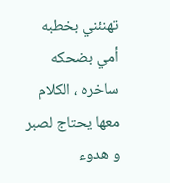تهنئني بخطبه أمي بضحكه ساخره ، الكلام معها يحتاج لصبر و هدوء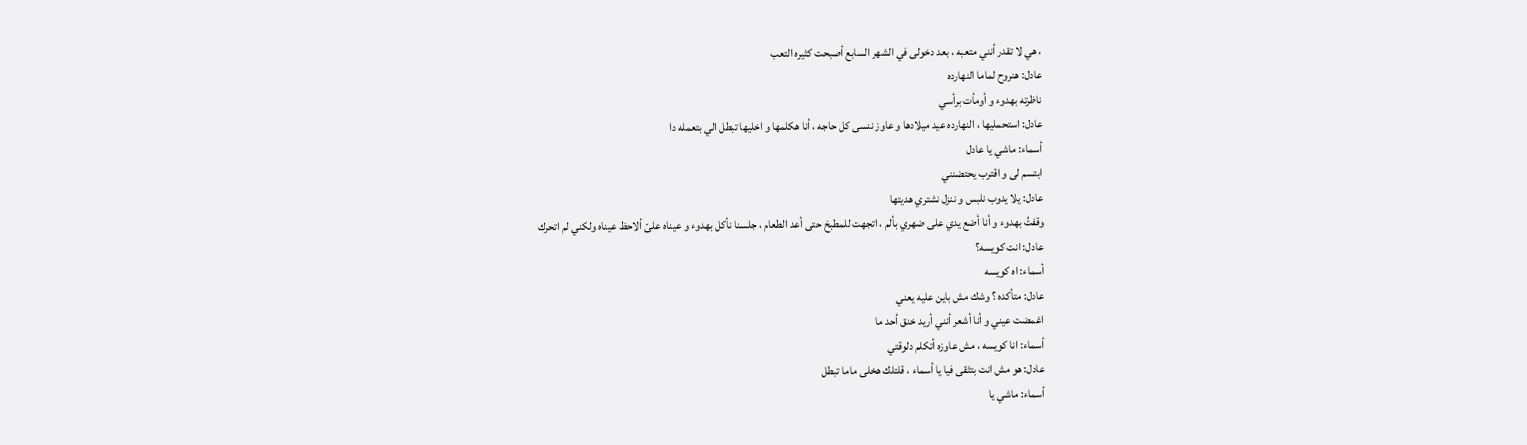، هي لا تقدر أنني متعبه ، بعد دخولى في الشهر السابع أصبحت كثيره التعب
عادل: هنروح لماما النهارده
ناظرته بهدوء و أومأت برأسي
عادل: استحمليها ، النهارده عيد ميلادها و عاوز ننسى كل حاجه ، أنا هكلمها و اخليها تبطل الي بتعمله دا
أسماء: ماشي يا عادل
ابتسم لى و اقترب يحتضنني
عادل: يلا يدوب نلبس و ننزل نشتري هديتها
وقفتُ بهدوء و أنا أضع يدي على ضهري بألم ، اتجهت للمطبخ حتى أعد الطعام ، جلسنا نأكل بهدوء و عيناه علىّ ألاحظ عيناه ولكني لم اتحرك
عادل: انت كويسه؟
أسماء: اه كويسه
عادل: متأكده ؟ وشك مش باين عليه يعني
اغمضت عيني و أنا أشعر أنني أريد خنق أحد ما
أسماء: انا كويسه ، مش عاوزه أتكلم دلوقتي
عادل: هو مش انت بتثقى فيا يا أسماء ، قلتلك هخلى ماما تبطل
أسماء: ماشي يا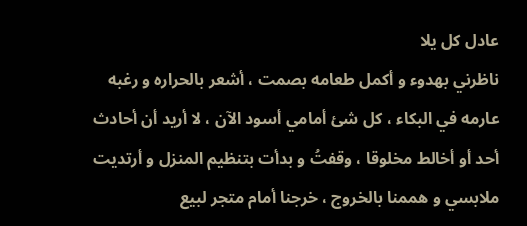عادل كل يلا
ناظرني بهدوء و أكمل طعامه بصمت ، أشعر بالحراره و رغبه عارمه في البكاء ، كل شئ أمامي أسود الآن ، لا أريد أن أحادث أحد أو أخالط مخلوقا ، وقفتُ و بدأت بتنظيم المنزل و أرتديت ملابسي و هممنا بالخروج ، خرجنا أمام متجر لبيع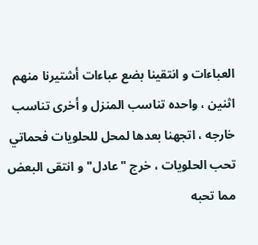العباءات و انتقينا بضع عباءات أشتيرنا منهم اثنين ، واحده تناسب المنزل و أخرى تناسب خارجه ، اتجهنا بعدها لمحل للحلويات فحماتي تحب الحلويات ، خرج "عادل" و انتقى البعض مما تحبه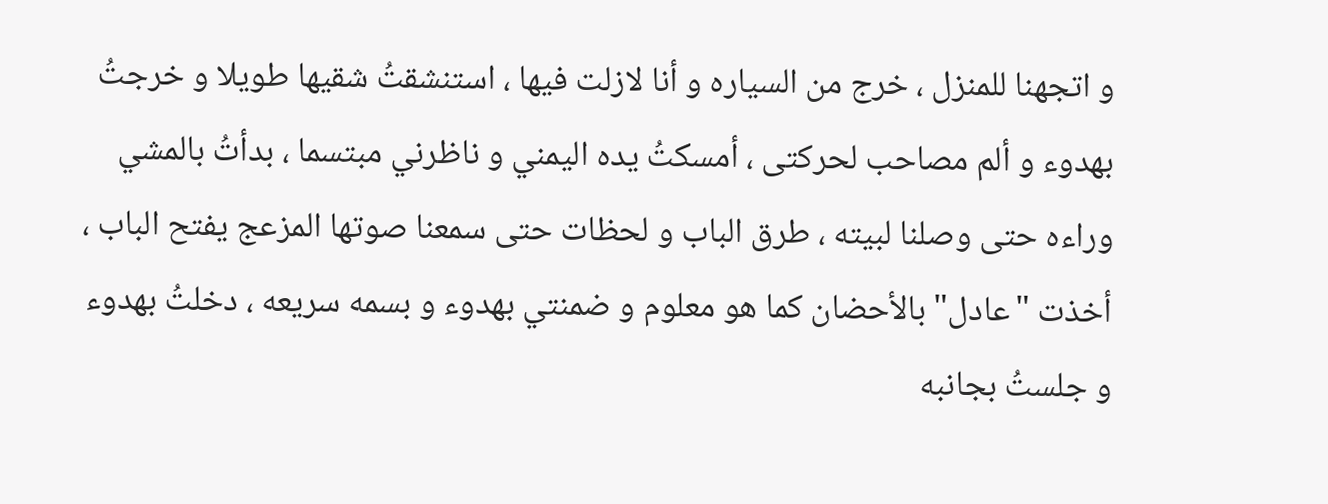و اتجهنا للمنزل ، خرج من السياره و أنا لازلت فيها ، استنشقتُ شقيها طويلا و خرجتُ بهدوء و ألم مصاحب لحركتى ، أمسكتُ يده اليمني و ناظرني مبتسما ، بدأتُ بالمشي وراءه حتى وصلنا لبيته ، طرق الباب و لحظات حتى سمعنا صوتها المزعج يفتح الباب ، أخذت "عادل" بالأحضان كما هو معلوم و ضمنتي بهدوء و بسمه سريعه ، دخلتُ بهدوء و جلستُ بجانبه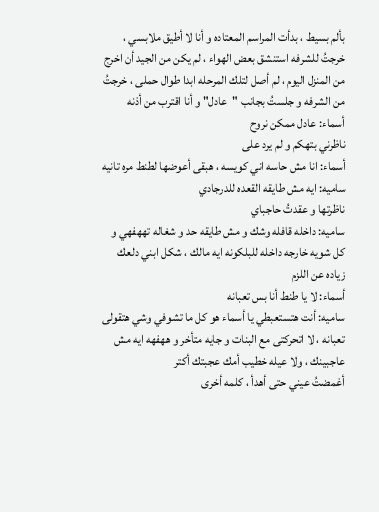بألم بسيط ، بدأت المراسم المعتاده و أنا لا أطيق ملابسي ، خرجتُ للشرفه استنشق بعض الهواء ، لم يكن من الجيد أن اخرج من المنزل اليوم ، لم أصل لتلك المرحله ابدا طوال حملى ، خرجتُ من الشرفه و جلستُ بجانب "عادل" و أنا اقترب من أذنه
أسماء: عادل ممكن نروح
ناظرني بتهكم و لم يرد على
أسماء: انا مش حاسه اني كويسه ، هبقى أعوضها لطنط مره تانيه
ساميه: ايه مش طايقه القعده للدرجادي
ناظرتها و عقدتُ حاجباي
ساميه: داخله قافله وشك و مش طايقه حد و شغاله تههفهي و كل شويه خارجه داخله للبلكونه ايه مالك ، شكل ابني دلعك زياده عن اللزم
أسماء: لا يا طنط أنا بس تعبانه
ساميه: أنت هتستعبطي يا أسماء هو كل ما تشوفي وشي هتقولى تعبانه ، لا اتحركتى مع البنات و جايه متأخر و ههفهه ايه مش عاجبينك ، ولا عيله خطيب أمك عجبتك أكتر
أغمضتُ عيني حتى أهدأ ، كلمه أخرى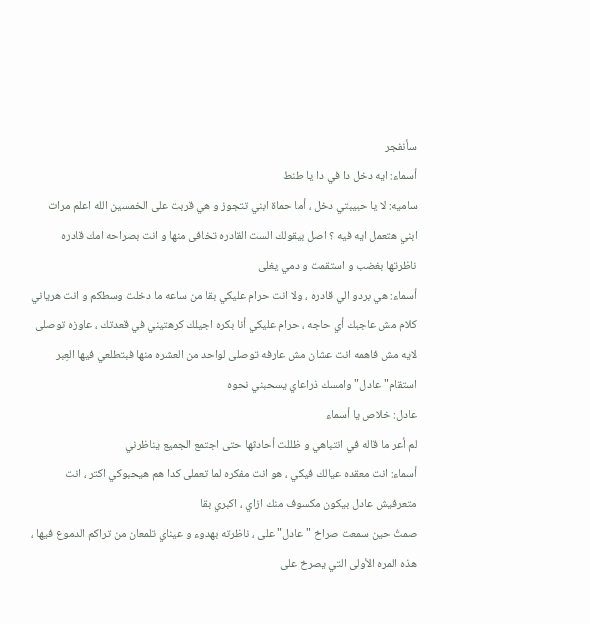سأنفجر
أسماء: ايه دخل دا في دا يا طنط
ساميه: لا يا حبيبتي دخل ، أما حماة ابني تتجوز و هي قربت على الخمسين الله اعلم مرات ابني هتعمل ايه فيه ؟ اصل بيقولك الست القادره تخافى منها و انت بصراحه امك قادره
ناظرتها بغضب و استقمت و دمي يغلى
أسماء: هي بردو الي قادره ، ولا انت حرام عليكي بقا من ساعه ما دخلت وسطكم و انت هرياني كلام مش عاجبك أي حاجه ، حرام عليكي أنا بكره اجيلك كرهتيني في قعدتك ، عاوزه توصلى لايه مش فاهمه انت عشان مش عارفه توصلى لواحد من العشره منها فبتطلعي فيها العِبر
استقام"عادل" وامسك ذراعاي يسحبني نحوه
عادل: خلاص يا أسماء
لم أعر ما قاله في انتباهي و ظللت أحادثها حتى اجتمع الجميع يناظرني
أسماء: انت معقده عيالك فيكي ، هو انت مفكره لما تعملى كدا هم هيحبوكي اكتر ، انت متعرفيش عادل بيكون مكسوف منك ازاي ، اكبري بقا
صمتُ حين سمعت صراخ "عادل" على ، ناظرته بهدوء و عيناي تلمعان من تراكم الدموع فيها ، هذه المره الأولى التي يصرخ على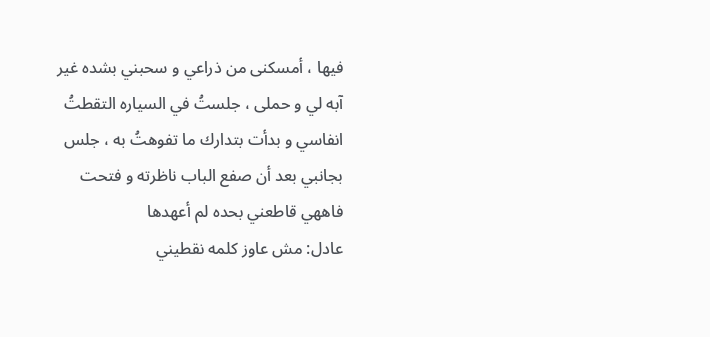فيها ، أمسكنى من ذراعي و سحبني بشده غير آبه لي و حملى ، جلستُ في السياره التقطتُ انفاسي و بدأت بتدارك ما تفوهتُ به ، جلس بجانبي بعد أن صفع الباب ناظرته و فتحت فاههي قاطعني بحده لم أعهدها
عادل: مش عاوز كلمه نقطيني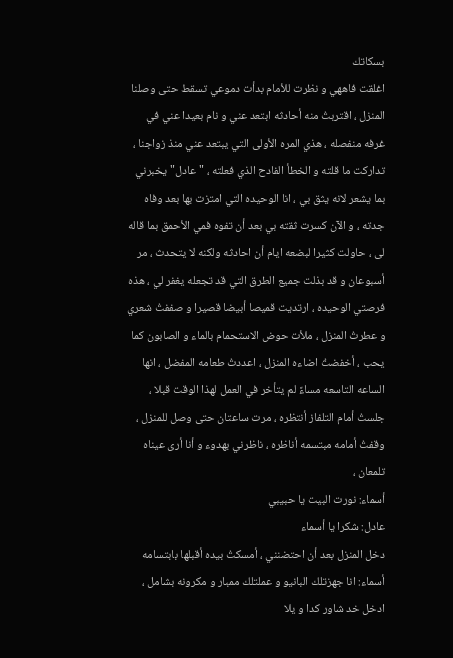بسكاتك
اغلقت فاههي و نظرت للأمام بدأت دموعي تسقط حتى وصلنا المنزل ، اقتربتُ منه أحادثه ابتعد عني و نام بعيدا عني في غرفه منفصله ، هذي المره الأولى التي يبتعد عني منذ زواجنا ، تداركت ما قلته و الخطأ الفادح الذي فعلته ، "عادل" يخبرني بما يشعر لانه يثق بي ، انا الوحيده التي امتزت بها بعد وفاه جدته ، و الآن كسرت ثقته بي بعد أن تفوه فمي الأحمق بما قاله لى ، حاولت كثيرا لبضعه ايام أن احادثه ولكنه لا يتحدث ، مر أسبوعان و قد بذلت جميع الطرق التي قد تجعله يغفر لي ، هذه فرصتي الوحيده ، ارتديت قميصا أبيضا قصيرا و صففتُ شعري و عطرتُ المنزل ، ملأت حوض الاستحمام بالماء و الصابون كما يحب ، أخفضتُ اضاءه المنزل ، اعددتُ طعامه المفضل ، انها الساعه التاسعه مساءً لم يتأخر في العمل لهذا الوقت قبلا ، جلستُ أمام التلفاز أنتظره ، مرت ساعتان حتى وصل للمنزل ، وقفتُ أمامه مبتسمه أناظره ، ناظرني بهدوء و أنا أرى عيناه تلمعان ،
أسماء: نورت البيت يا حبيبي
عادل: شكرا يا أسماء
دخل المنزل بعد أن احتضنني ، أمسكتُ بيده أقبلها بابتسامه
أسماء: انا جهزتلك البانيو و عملتلك ممبار و مكرونه بشامل ، ادخل خد شاور كدا و يلا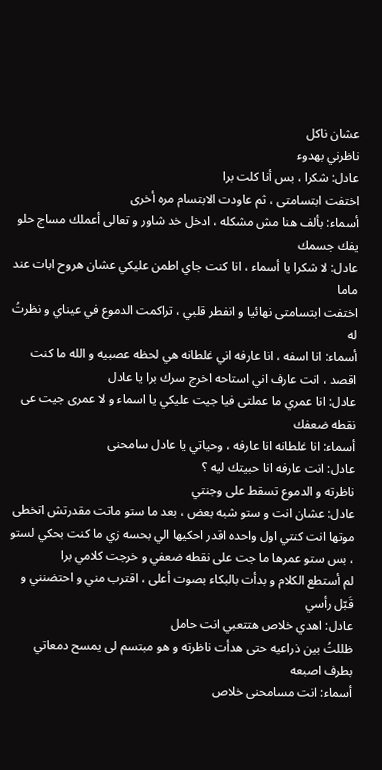عشان ناكل
ناظرني بهدوء
عادل: شكرا ، بس أنا كلت برا
اختفت ابتسامتى ، ثم عاودت الابتسام مره أخرى
أسماء: بألف هنا مش مشكله ، ادخل خد شاور و تعالى أعملك مساج حلو يفك جسمك
عادل: لا شكرا يا أسماء ، انا كنت جاي اطمن عليكي عشان هروح ابات عند ماما
اختفت ابتسامتى نهائيا و انفطر قلبي ، تراكمت الدموع في عيناي و نظرتُ له
أسماء: انا اسفه ، انا عارفه اني غلطانه هي لحظه عصبيه و الله ما كنت اقصد ، انت عارف اني استاحه اخرج سرك برا يا عادل
عادل: انا عمري ما عملتى فيا جيت عليكي يا اسماء و لا عمرى جيت عى نقطه ضعفك
أسماء: انا غلطانه انا عارفه ، وحياتي يا عادل سامحنى
عادل: انت عارفه انا حبيتك ليه ؟
ناظرته و الدموع تسقط على وجنتي
عادل: عشان انت و ستو شبه بعض ، بعد ما ستو ماتت مقدرتش اتخطى موتها انت كنتي اول واحده اقدر احكيها الي بحسه زي ما كنت بحكي لستو ، بس ستو عمرها ما جت على نقطه ضعفي و خرجت كلامي برا
لم أستطع الكلام و بدأت بالبكاء بصوت أعلى ، اقترب مني و احتضنني و قَبّل رأسي
عادل: اهدي خلاص هتتعبي انت حامل
ظللتُ بين ذراعيه حتى هدأت ناظرته و هو مبتسم لى يمسح دمعاتي بطرف اصبعه
أسماء: انت مسامحنى خلاص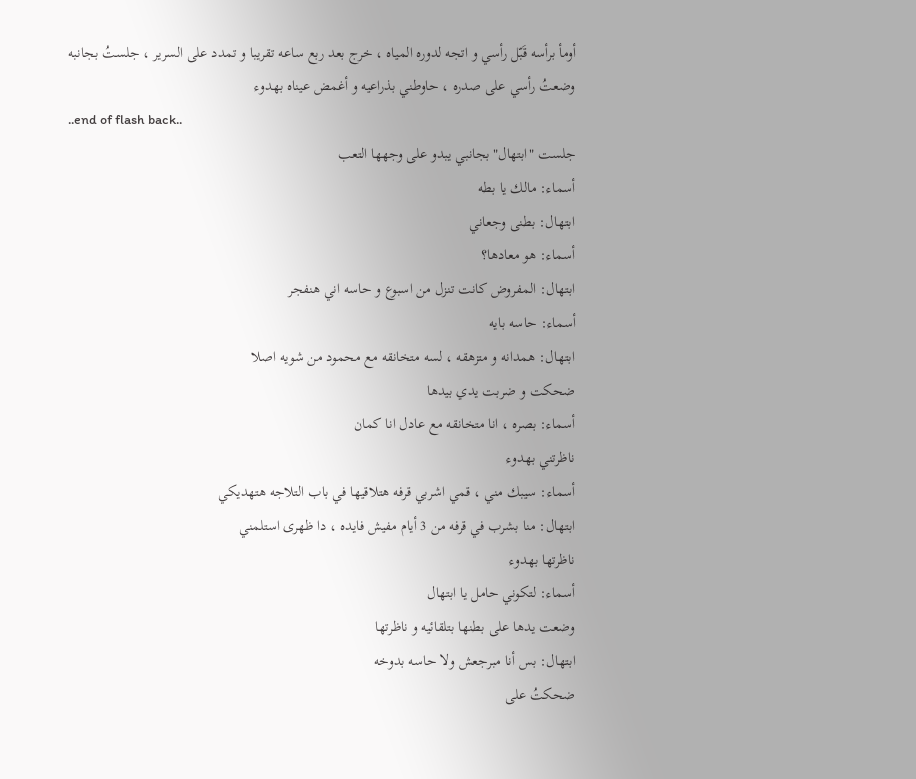أومأ برأسه قَبّل رأسي و اتجه لدوره المياه ، خرج بعد ربع ساعه تقريبا و تمدد على السرير ، جلستُ بجانبه وضعتُ رأسي على صدره ، حاوطني بذراعيه و أغمض عيناه بهدوء
..end of flash back..
جلست "ابتهال"بجانبي يبدو على وجهها التعب
أسماء: مالك يا بطه
ابتهال: بطنى وجعاني
أسماء: هو معادها؟
ابتهال: المفروض كانت تنزل من اسبوع و حاسه اني هنفجر
أسماء: حاسه بايه
ابتهال: همدانه و متزهقه ، لسه متخانقه مع محمود من شويه اصلا
ضحكت و ضربت يدي بيدها
أسماء: بصره ، انا متخانقه مع عادل انا كمان
ناظرتني بهدوء
أسماء: سيبك مني ، قمي اشربي قرفه هتلاقيها في باب التلاجه هتهديكي
ابتهال: منا بشرب في قرفه من 3 أيام مفيش فايده ، دا ظهرى استلمني
ناظرتها بهدوء
أسماء: لتكوني حامل يا ابتهال
وضعت يدها على بطنها بتلقائيه و ناظرتها
ابتهال: بس أنا مبرجعش ولا حاسه بدوخه
ضحكتُ على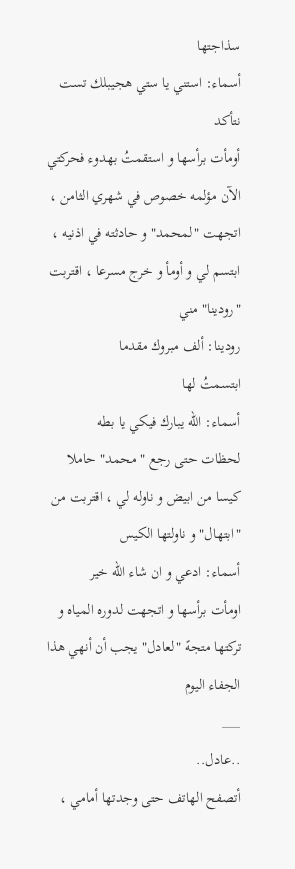سذاجتها
أسماء: استني يا ستي هجيبلك تست نتأكد
أومأت برأسها و استقمتُ بهدوء فحركتي الآن مؤلمه خصوص في شهري الثامن ، اتجهت "لمحمد" و حادثته في اذنيه ، ابتسم لي و أومأ و خرج مسرعا ، اقتربت "رودينا" مني
رودينا: ألف مبروك مقدما
ابتسمتُ لها
أسماء: الله يبارك فيكي يا بطه
لحظات حتى رجع " محمد" حاملا كيسا من ابيض و ناوله لي ، اقتربت من "ابتهال" و ناولتها الكيس
أسماء: ادعي و ان شاء الله خير
اومأت برأسها و اتجهت لدوره المياه و تركتها متجهً "لعادل" يجب أن أنهي هذا الجفاء اليوم
___
..عادل..
أتصفح الهاتف حتى وجدتها أمامي ،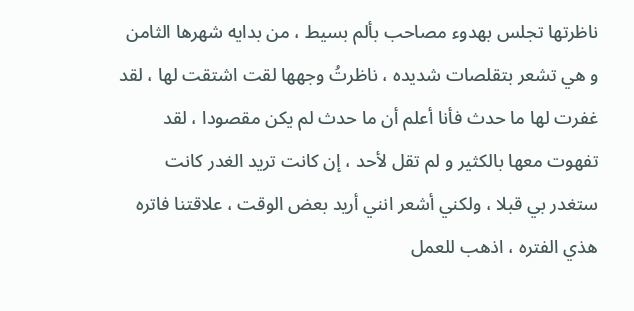ناظرتها تجلس بهدوء مصاحب بألم بسيط ، من بدايه شهرها الثامن و هي تشعر بتقلصات شديده ، ناظرتُ وجهها لقت اشتقت لها ، لقد غفرت لها ما حدث فأنا أعلم أن ما حدث لم يكن مقصودا ، لقد تفهوت معها بالكثير و لم تقل لأحد ، إن كانت تريد الغدر كانت ستغدر بي قبلا ، ولكني أشعر انني أريد بعض الوقت ، علاقتنا فاتره هذي الفتره ، اذهب للعمل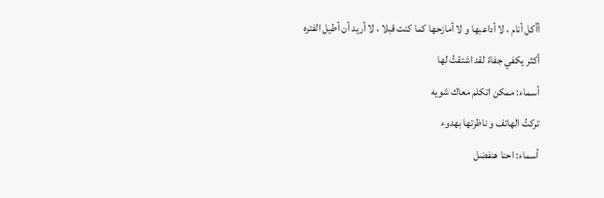أأكل أنام ، لا أداعبها و لا أمازحها كما كنت قبلا ، لا أريد أن أطيل الفتره أكثر يكفي جفاءً لقد اشتقتُ لها
أسماء: ممكن اتكلم معاك شويه
تركتُ الهاتف و ناظرتها بهدوء
أسماء: احنا هنفضل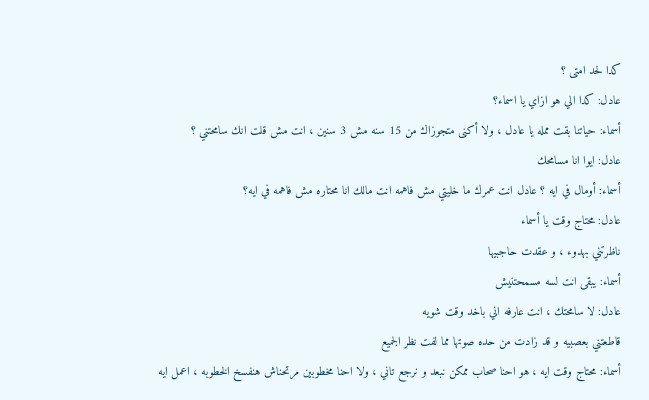كدا لحد امتى ؟
عادل: كدا الي هو ازاي يا اسماء؟
أسماء: حياتنا بقت ممله يا عادل ، ولا أكنى متجوزاك من 15 سنه مش 3 سنين ، انت مش قلت انك سامحتني ؟
عادل: ايوا انا مسامحك
أسماء: أومال في ايه ؟ عادل انت عمرك ما خليتي مش فاهمه انت مالك انا محتاره مش فاهمه في ايه؟
عادل: محتاج وقت يا أسماء
ناظرتني بهدوء ، و عقدت حاجبيها
أسماء: يبقى انت لسه مسمحتنيش
عادل: لا سامحتك ، انت عارفه اني باخد وقت شويه
قاطعتني بعصبيه و قد زادت من حده صوتها مما لفت نظر الجميع
أسماء: محتاج وقت ايه ، هو احنا صحاب ممكن نبعد و نرجع تاني ، ولا احنا مخطوبين مرتحناش هنفسخ الخطوبه ، اعمل ايه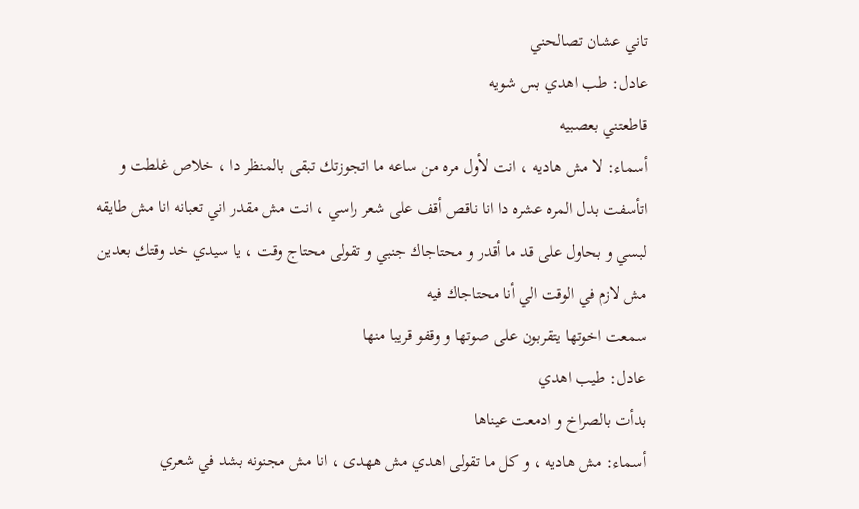تاني عشان تصالحني
عادل: طب اهدي بس شويه
قاطعتني بعصبيه
أسماء: لا مش هاديه ، انت لأول مره من ساعه ما اتجوزتك تبقى بالمنظر دا ، خلاص غلطت و اتأسفت بدل المره عشره دا انا ناقص أقف على شعر راسي ، انت مش مقدر اني تعبانه انا مش طايقه لبسي و بحاول على قد ما أقدر و محتاجاك جنبي و تقولى محتاج وقت ، يا سيدي خد وقتك بعدين مش لازم في الوقت الي أنا محتاجاك فيه
سمعت اخوتها يتقربون على صوتها و وقفو قريبا منها
عادل: طيب اهدي
بدأت بالصراخ و ادمعت عيناها
أسماء: مش هاديه ، و كل ما تقولى اهدي مش ههدى ، انا مش مجنونه بشد في شعري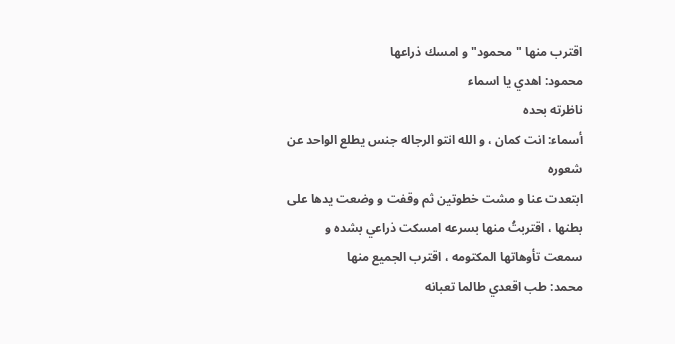اقترب منها "محمود" و امسك ذراعها
محمود: اهدي يا اسماء
ناظرته بحده
أسماء: انت كمان ، و الله انتو الرجاله جنس يطلع الواحد عن شعوره
ابتعدت عنا و مشت خطوتين ثم وقفت و وضعت يدها على بطنها ، اقتربتُ منها بسرعه امسكت ذراعي بشده و سمعت تأوهاتها المكتومه ، اقترب الجميع منها
محمد: طب اقعدي طالما تعبانه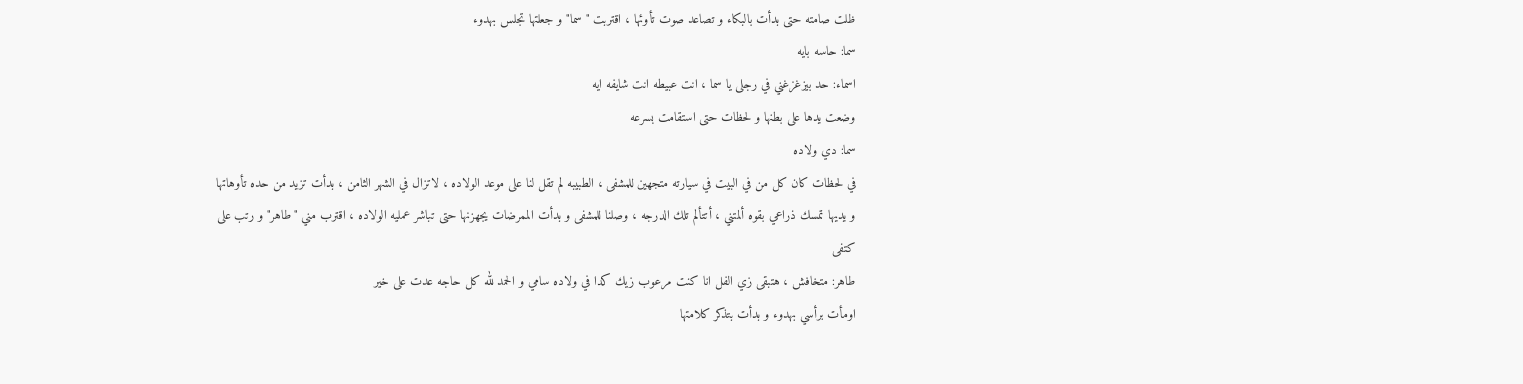ظلت صامته حتى بدأت بالبكاء و تصاعد صوت تأوئها ، اقتربت " سما" و جعلتها تجلس بهدوء
سما: حاسه بايه
اسماء: حد بيزغزغني في رجلى يا سما ، انت عبيطه انت شايفه ايه
وضعت يدها على بطنها و لحظات حتى استقامت بسرعه
سما: دي ولاده
في لحظات كان كل من في البيت في سيارته متجهين للمشفى ، الطبيبه لم تقل لنا على موعد الولاده ، لاتزال في الشهر الثامن ، بدأت تزيد من حده تأوهاتها و يديها تمسك ذراعي بقوه ألمتني ، أتتألم تلك الدرجه ، وصلنا للمشفى و بدأت الممرضات يجهزنها حتى تباشر عمليه الولاده ، اقترب مني "طاهر" و رتب على كتفى
طاهر: متخافش ، هتبقى زي الفل انا كنت مرعوب زيك كدا في ولاده سامي و الحمد لله كل حاجه عدت على خير
اومأت برأسي بهدوء و بدأت بتذكر كلامتها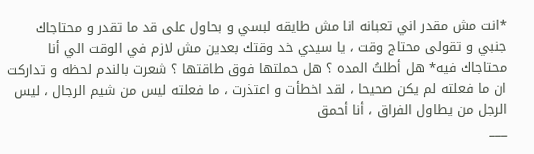*انت مش مقدر اني تعبانه انا مش طايقه لبسي و بحاول على قد ما تقدر و محتاجاك جنبي و تقولى محتاج وقت ، يا سيدي خد وقتك بعدين مش لازم في الوقت الي أنا محتاجاك فيه* هل أطلتُ المده ؟ هل حملتها فوق طاقتها ؟ شعرت بالندم لحظه و تداركت ان ما فعلته لم يكن صحيحا ، لقد اخطأت و اعتذرت ، ما فعلته ليس من شيم الرجال ، ليس الرجل من يطاول الفراق ، أنا أحمق
___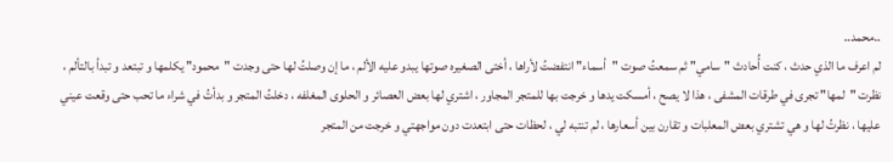..محمد..
لم اعرف ما الذي حدث ، كنت أُحادث "سامي" ثم سمعتُ صوت "أسماء" انتفضتُ لأراها ، أختى الصغيره صوتها يبدو عليه الألم ، ما إن وصلتُ لها حتى وجدت "محمود" يكلمها و تبتعد و تبدأ بالتألم ، نظرت "لمها" تجرى في طرقات المشفى ، هذا لا يصح ، أمسكت يدها و خرجت بها للمتجر المجاور ، اشتري لها بعض العصائر و الحلوى المغلفه ، دخلتُ المتجر و بدأتُ في شراء ما تحب حتى وقعت عيني عليها ، نظرتُ لها و هي تشتري بعض المعلبات و تقارن بين أسعارها ، لم تنتبه لي ، لحظات حتى ابتعدت دون مواجهتي و خرجت من المتجر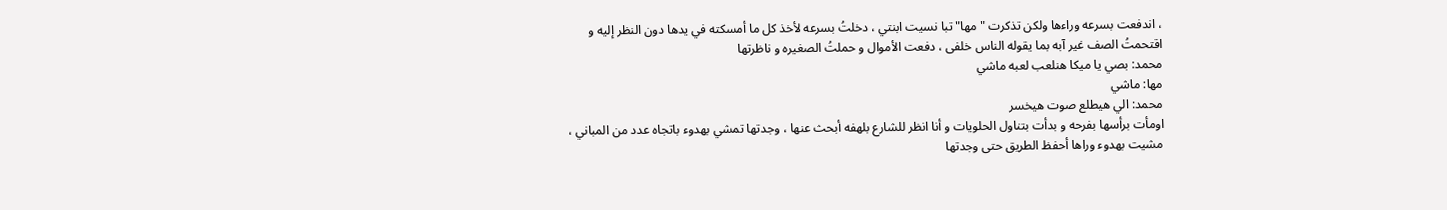، اندفعت بسرعه وراءها ولكن تذكرت "مها" تبا نسيت ابنتي ، دخلتُ بسرعه لأخذ كل ما أمسكته في يدها دون النظر إليه و اقتحمتُ الصف غير آبه بما يقوله الناس خلفى ، دفعت الأموال و حملتُ الصغيره و ناظرتها
محمد: بصي يا ميكا هنلعب لعبه ماشي
مها: ماشي
محمد: الي هيطلع صوت هيخسر
اومأت برأسها بفرحه و بدأت بتناول الحلويات و أنا انظر للشارع بلهفه أبحث عنها ، وجدتها تمشي بهدوء باتجاه عدد من المباني ، مشيت بهدوء وراها أحفظ الطريق حتى وجدتها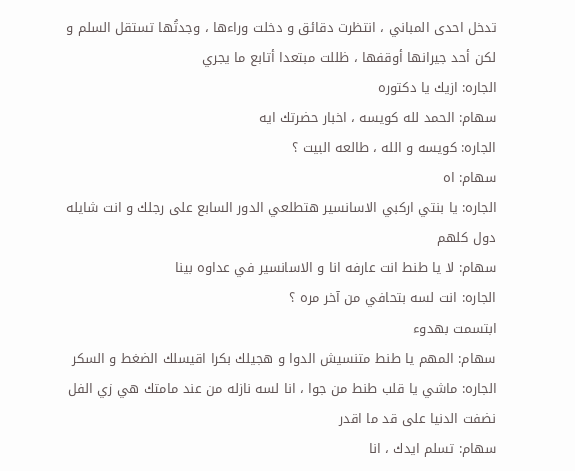تدخل احدى المباني ، انتظرت دقائق و دخلت وراءها ، وجدتُها تستقل السلم و لكن أحد جيرانها أوقفها ، ظللت مبتعدا أتابع ما يجري
الجاره: ازيك يا دكتوره
سهام: الحمد لله كويسه ، اخبار حضرتك ايه
الجاره: كويسه و الله ، طالعه البيت ؟
سهام: اه
الجاره: يا بنتي اركبي الاسانسير هتطلعي الدور السابع على رجلك و انت شايله دول كلهم
سهام: لا يا طنط انت عارفه انا و الاسانسير في عداوه بينا
الجاره: انت لسه بتحافي من آخر مره ؟
ابتسمت بهدوء
سهام: المهم يا طنط متنسيش الدوا و هجيلك بكرا اقيسلك الضغط و السكر
الجاره: ماشي يا قلب طنط من جوا ، انا لسه نازله من عند مامتك هي زي الفل نضفت الدنيا على قد ما اقدر
سهام: تسلم ايدك ، انا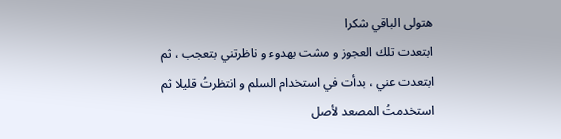هتولى الباقي شكرا
ابتعدت تلك العجوز و مشت بهدوء و ناظرتني بتعجب ، ثم ابتعدت عني ، بدأت في استخدام السلم و انتظرتُ قليلا ثم استخدمتُ المصعد لأصل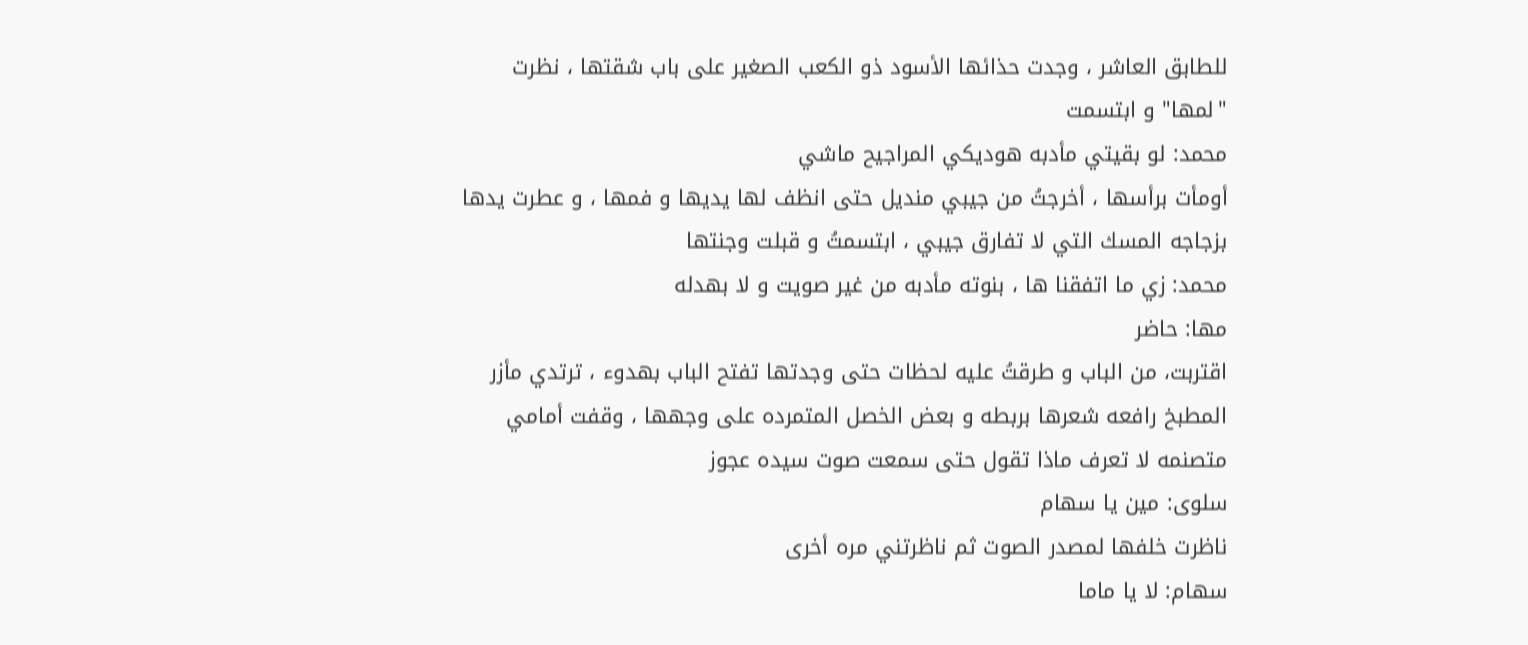للطابق العاشر ، وجدت حذائها الأسود ذو الكعب الصغير على باب شقتها ، نظرت "لمها" و ابتسمت
محمد: لو بقيتي مأدبه هوديكي المراجيح ماشي
أومأت برأسها ، أخرجتُ من جيبي منديل حتى انظف لها يديها و فمها ، و عطرت يدها بزجاجه المسك التي لا تفارق جيبي ، ابتسمتُ و قبلت وجنتها
محمد: زي ما اتفقنا ها ، بنوته مأدبه من غير صويت و لا بهدله
مها: حاضر
اقتربت، من الباب و طرقتُ عليه لحظات حتى وجدتها تفتح الباب بهدوء ، ترتدي مأزر المطبخ رافعه شعرها بربطه و بعض الخصل المتمرده على وجهها ، وقفت أمامي متصنمه لا تعرف ماذا تقول حتى سمعت صوت سيده عجوز
سلوى: مين يا سهام
ناظرت خلفها لمصدر الصوت ثم ناظرتني مره أخرى
سهام: لا يا ماما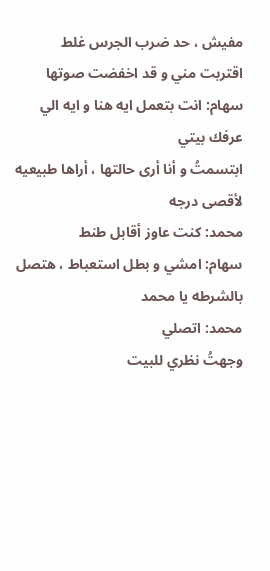مفيش ، حد ضرب الجرس غلط
اقتربت مني و قد اخفضت صوتها
سهام: انت بتعمل ايه هنا و ايه الي عرفك بيتي
ابتسمتُ و أنا أرى حالتها ، أراها طبيعيه لأقصى درجه
محمد: كنت عاوز أقابل طنط
سهام: امشي و بطل استعباط ، هتصل بالشرطه يا محمد
محمد: اتصلي
وجهتُ نظري للبيت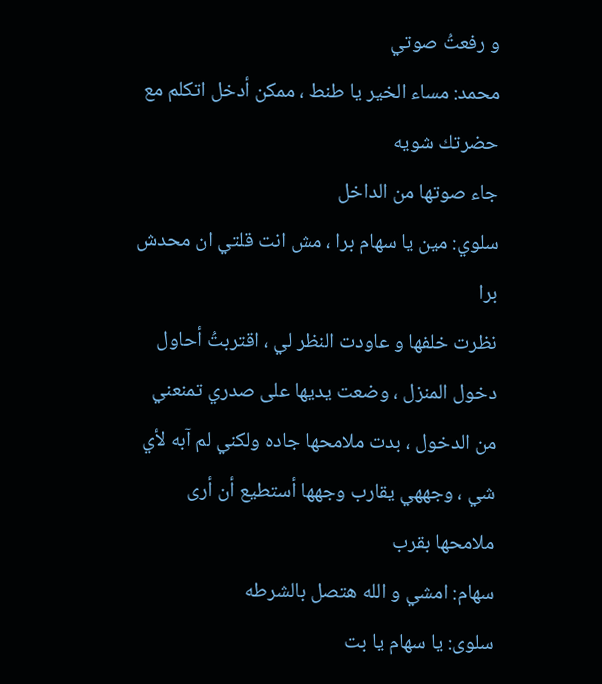و رفعتُ صوتي
محمد: مساء الخير يا طنط ، ممكن أدخل اتكلم مع حضرتك شويه
جاء صوتها من الداخل
سلوي: مين يا سهام برا ، مش انت قلتي ان محدش برا
نظرت خلفها و عاودت النظر لي ، اقتربتُ أحاول دخول المنزل ، وضعت يديها على صدري تمنعني من الدخول ، بدت ملامحها جاده ولكني لم آبه لأي شي ، وجههي يقارب وجهها أستطيع أن أرى ملامحها بقرب
سهام: امشي و الله هتصل بالشرطه
سلوى: يا سهام يا بت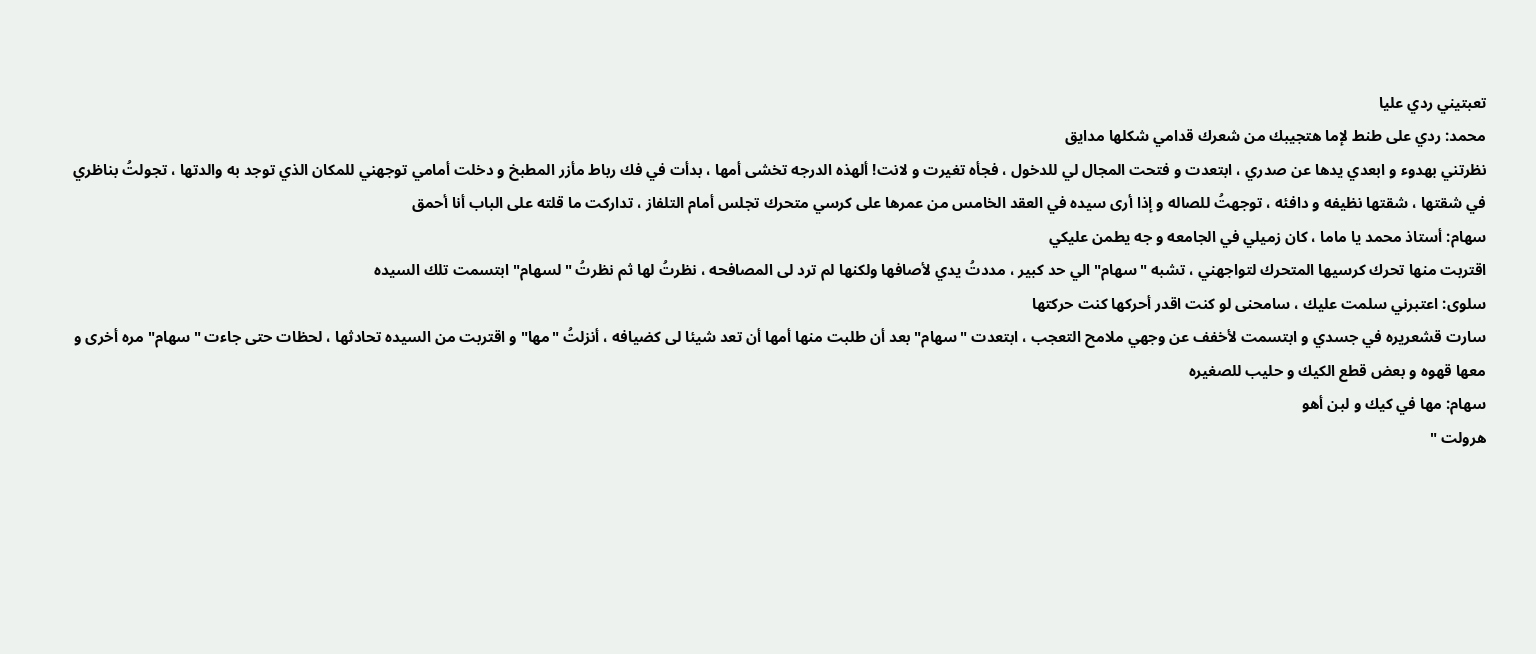تعبتيني ردي عليا
محمد: ردي على طنط لإما هتجيبك من شعرك قدامي شكلها مدايق
نظرتني بهدوء و ابعدي يدها عن صدري ، ابتعدت و فتحت المجال لي للدخول ، فجأه تغيرت و لانت! ألهذه الدرجه تخشى أمها ، بدأت في فك رباط مأزر المطبخ و دخلت أمامي توجهني للمكان الذي توجد به والدتها ، تجولتُ بناظري في شقتها ، شقتها نظيفه و دافئه ، توجهتُ للصاله و إذا أرى سيده في العقد الخامس من عمرها على كرسي متحرك تجلس أمام التلفاز ، تداركت ما قلته على الباب أنا أحمق
سهام: أستاذ محمد يا ماما ، كان زميلي في الجامعه و جه يطمن عليكي
اقتربت منها تحرك كرسيها المتحرك لتواجهني ، تشبه "سهام" الي حد كبير ، مددتُ يدي لأصافها ولكنها لم ترد لى المصافحه ، نظرتُ لها ثم نظرتُ "لسهام" ابتسمت تلك السيده
سلوى: اعتبرني سلمت عليك ، سامحنى لو كنت اقدر أحركها كنت حركتها
سارت قشعريره في جسدي و ابتسمت لأخفف عن وجهي ملامح التعجب ، ابتعدت "سهام" بعد أن طلبت منها أمها أن تعد شيئا لى كضيافه ، أنزلتُ "مها" و اقتربت من السيده تحادثها ، لحظات حتى جاءت "سهام" مره أخرى و معها قهوه و بعض قطع الكيك و حليب للصغيره
سهام: مها في كيك و لبن أهو
هرولت "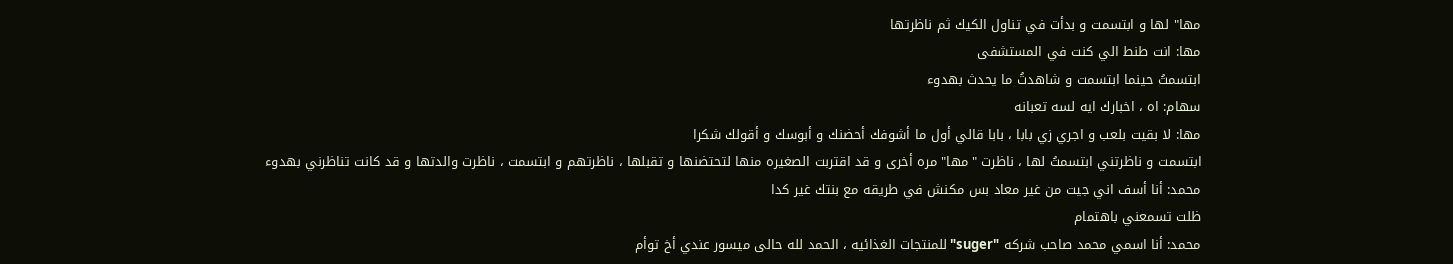مها" لها و ابتسمت و بدأت في تناول الكيك ثم ناظرتها
مها: انت طنط الي كنت في المستشفى
ابتسمتُ حينما ابتسمت و شاهدتُ ما يحدث بهدوء
سهام: اه ، اخبارك ايه لسه تعبانه
مها: لا بقيت بلعب و اجري زي بابا ، بابا قالي أول ما أشوفك أحضنك و أبوسك و أقولك شكرا
ابتسمت و ناظرتني ابتسمتُ لها ، ناظرت "مها" مره أخرى و قد اقتربت الصغيره منها لتحتضنها و تقبلها ، ناظرتهم و ابتسمت ، ناظرت والدتها و قد كانت تناظرني بهدوء
محمد: أنا أسف اني جيت من غير معاد بس مكنش في طريقه مع بنتك غير كدا
ظلت تسمعني باهتمام
محمد: أنا اسمي محمد صاحب شركه "suger" للمنتجات الغذائيه ، الحمد لله حالى ميسور عندي أخ توأم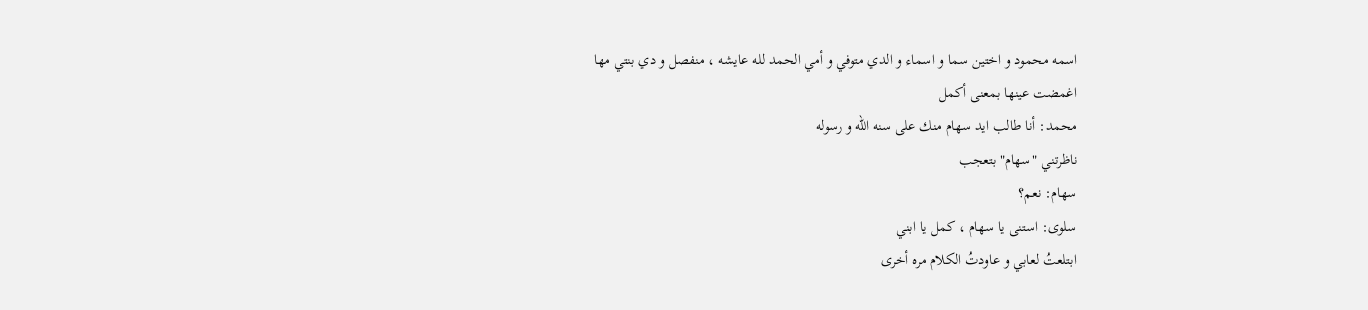اسمه محمود و اختين سما و اسماء و الدي متوفي و أمي الحمد لله عايشه ، منفصل و دي بنتي مها
اغمضت عينها بمعنى أكمل
محمد: أنا طالب ايد سهام منك على سنه الله و رسوله
ناظرتني "سهام" بتعجب
سهام: نعم؟
سلوى: استنى يا سهام ، كمل يا ابني
ابتلعتُ لعابي و عاودتُ الكلام مره أخرى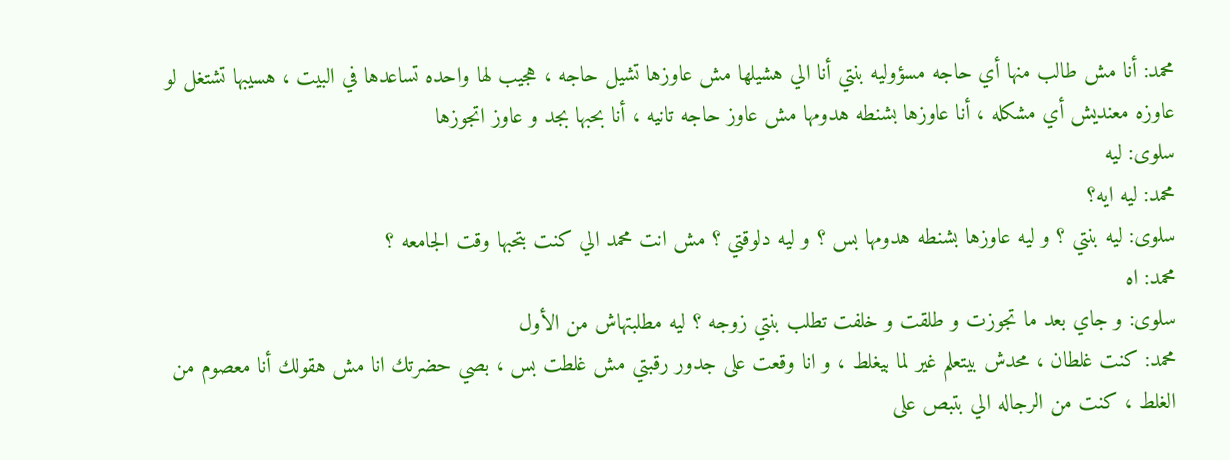محمد: أنا مش طالب منها أي حاجه مسؤوليه بنتي أنا الي هشيلها مش عاوزها تشيل حاجه ، هجيب لها واحده تساعدها في البيت ، هسيبها تشتغل لو عاوزه معنديش أي مشكله ، أنا عاوزها بشنطه هدومها مش عاوز حاجه تانيه ، أنا بحبها بجد و عاوز اتجوزها
سلوى: ليه
محمد: ليه ايه؟
سلوى: ليه بنتي ؟ و ليه عاوزها بشنطه هدومها بس ؟ و ليه دلوقتي ؟ مش انت محمد الي كنت بتحبها وقت الجامعه ؟
محمد: اه
سلوى: و جاي بعد ما تجوزت و طلقت و خلفت تطلب بنتي زوجه ؟ ليه مطلبتهاش من الأول
محمد: كنت غلطان ، محدش بيتعلم غير لما بيغلط ، و انا وقعت على جدور رقبتي مش غلطت بس ، بصي حضرتك انا مش هقولك أنا معصوم من الغلط ، كنت من الرجاله الي بتبص على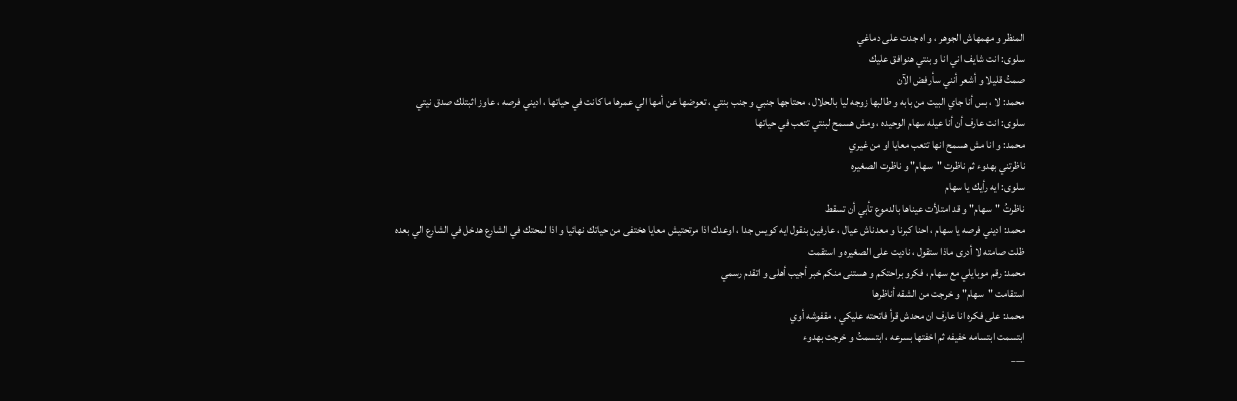المنظر و مهمهاش الجوهر ، و اه جدت على دماغي
سلوى: انت شايف اني انا و بنتي هنوافق عليك
صمتُ قليلا و أشعر أنني سأرفض الآن
محمد: لا ، بس أنا جاي البيت من بابه و طالبها زوجه ليا بالحلال ، محتاجها جنبي و جنب بنتي ، تعوضها عن أمها الي عمرها ما كانت في حياتها ، اديني فرصه ، عاوز اثبتلك صدق نيتي
سلوى: انت عارف أن أنا عيله سهام الوحيده ، ومش هسمح لبنتي تتعب في حياتها
محمد: و انا مش هسمح انها تتعب معايا او من غيري
ناظرتني بهدوء ثم ناظرت "سهام" و ناظرت الصغيره
سلوى: ايه رأيك يا سهام
ناظرتُ "سهام" و قد امتلأت عيناها بالدموع تأبي أن تسقط
محمد: اديني فرصه يا سهام ، احنا كبرنا و معدناش عيال ، عارفين بنقول ايه كويس جدا ، اوعدك اذا مرتحتيش معايا هختفى من حياتك نهائيا و اذا لمحتك في الشارع هدخل في الشارع الي بعده
ظلت صامته لا أدرى ماذا ستقول ، ناديت على الصغيره و استقمت
محمد: رقم موبايلي مع سهام ، فكرو براحتكم و هستنى منكم خبر أجيب أهلى و اتقدم رسمي
استقامت "سهام" و خرجت من الشقه أناظرها
محمد: على فكره انا عارف ان محدش قرأ فاتحته عليكي ، مقفوشه أوي
ابتسمت ابتسامه خفيفه ثم اخفتها بسرعه ، ابتسمتُ و خرجت بهدوء
___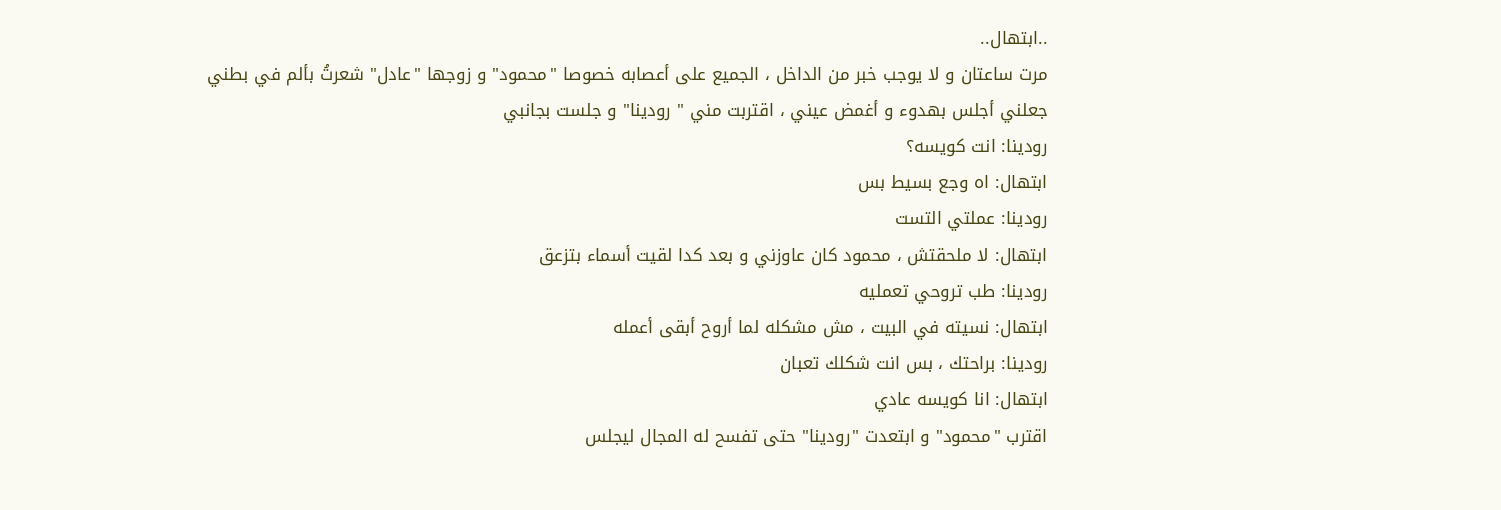..ابتهال..
مرت ساعتان و لا يوجب خبر من الداخل ، الجميع على أعصابه خصوصا "محمود" و زوجها "عادل" شعرتُ بألم في بطني جعلني أجلس بهدوء و أغمض عيني ، اقتربت مني " رودينا" و جلست بجانبي
رودينا: انت كويسه؟
ابتهال: اه وجع بسيط بس
رودينا: عملتي التست
ابتهال: لا ملحقتش ، محمود كان عاوزني و بعد كدا لقيت أسماء بتزعق
رودينا: طب تروحي تعمليه
ابتهال: نسيته في البيت ، مش مشكله لما أروح أبقى أعمله
رودينا: براحتك ، بس انت شكلك تعبان
ابتهال: انا كويسه عادي
اقترب "محمود" و ابتعدت "رودينا" حتى تفسح له المجال ليجلس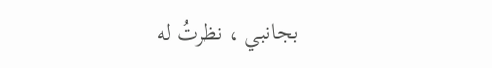بجانبي ، نظرتُ له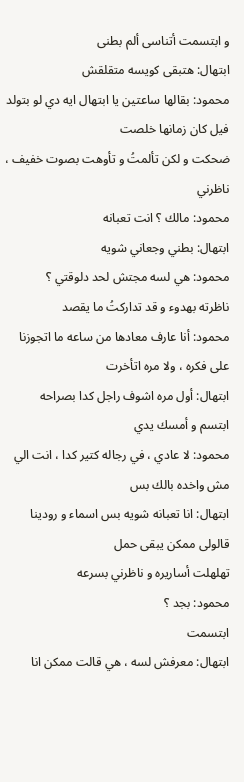و ابتسمت أتناسى ألم بطنى
ابتهال: هتبقى كويسه متقلقش
محمود: بقالها ساعتين يا ابتهال ايه دي لو بتولد فيل كان زمانها خلصت
ضحكت و لكن تألمتُ و تأوهت بصوت خفيف ، ناظرني
محمود: مالك ؟ انت تعبانه
ابتهال: بطني وجعاني شويه
محمود: هي لسه مجتش لحد دلوقتي ؟
ناظرته بهدوء و قد تداركتُ ما يقصد
محمود: أنا عارف معادها من ساعه ما اتجوزنا على فكره ، ولا مره اتأخرت
ابتهال: أول مره اشوف راجل كدا بصراحه
ابتسم و أمسك يدي
محمود: لا عادي ، في رجاله كتير كدا ، انت الي مش واخده بالك بس
ابتهال: انا تعبانه شويه بس اسماء و رودينا قالولى ممكن يبقى حمل
تهلهلت أساريره و ناظرني بسرعه
محمود: بجد ؟
ابتسمت
ابتهال: معرفش لسه ، هي قالت ممكن انا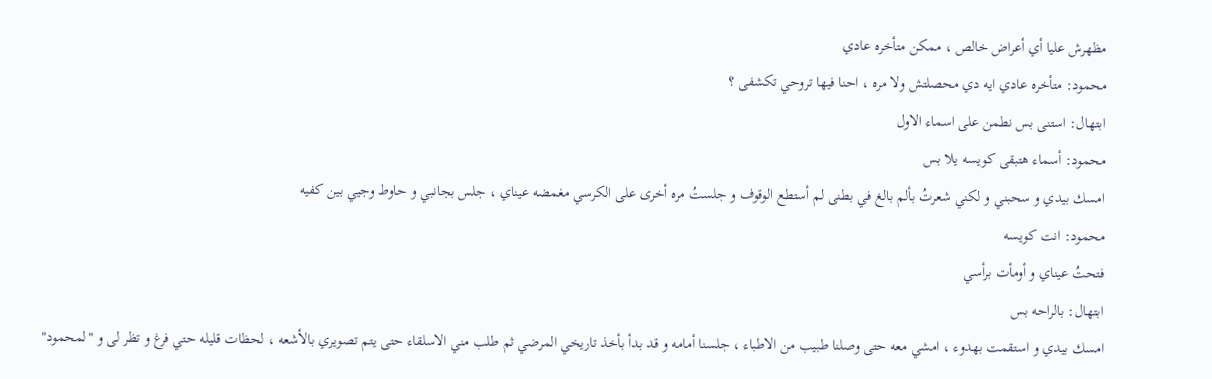مظهرش عليا أي أعراض خالص ، ممكن متأخره عادي
محمود: متأخره عادي ايه دي محصلتش ولا مره ، احنا فيها تروحي تكشفى ؟
ابتهال: استنى بس نطمن على اسماء الاول
محمود: أسماء هتبقى كويسه يلا بس
امسك بيدي و سحبني و لكني شعرتُ بألم بالغ في بطنى لم أستطع الوقوف و جلستُ مره أخرى على الكرسي مغمضه عيناي ، جلس بجانبي و حاوط وجيي بين كفيه
محمود: انت كويسه
فتحتُ عيناي و أومأت برأسي
ابتهال: بالراحه بس
امسك بيدي و استقمت بهدوء ، امشي معه حتى وصلنا طبيب من الاطباء ، جلسنا أمامه و قد بدأ بأخذ تاريخي المرضي ثم طلب مني الاسلقاء حتى يتم تصويري بالأشعه ، لحظات قليله حتي فرغ و تظر لى و "لمحمود"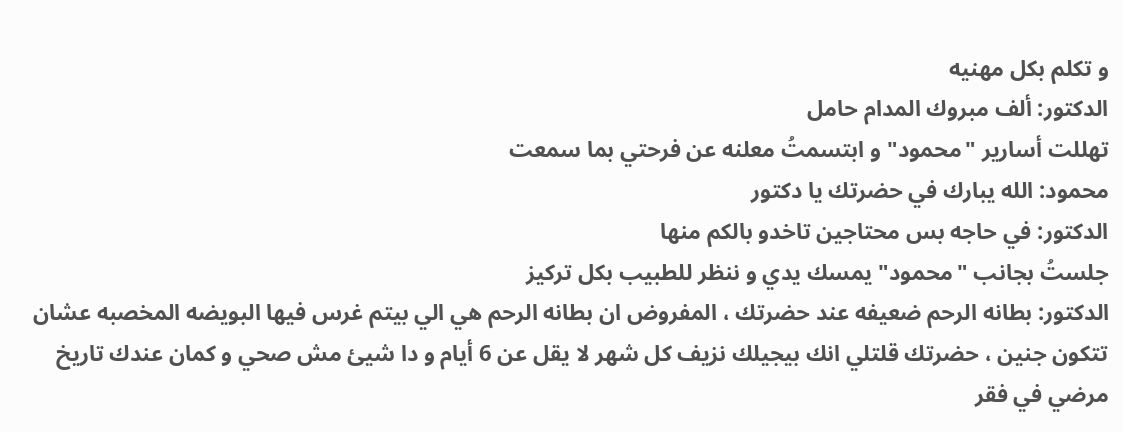و تكلم بكل مهنيه
الدكتور: ألف مبروك المدام حامل
تهللت أسارير "محمود" و ابتسمتُ معلنه عن فرحتي بما سمعت
محمود: الله يبارك في حضرتك يا دكتور
الدكتور: في حاجه بس محتاجين تاخدو بالكم منها
جلستُ بجانب "محمود" يمسك يدي و ننظر للطبيب بكل تركيز
الدكتور: بطانه الرحم ضعيفه عند حضرتك ، المفروض ان بطانه الرحم هي الي بيتم غرس فيها البويضه المخصبه عشان تتكون جنين ، حضرتك قلتلي انك بيجيلك نزيف كل شهر لا يقل عن 6 أيام و دا شيئ مش صحي و كمان عندك تاريخ مرضي في فقر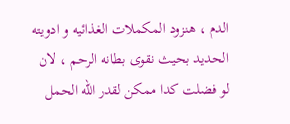الدم ، هنزود المكملات الغذائيه و ادويته الحديد بحيث نقوى بطانه الرحم ، لان لو فضلت كدا ممكن لقدر الله الحمل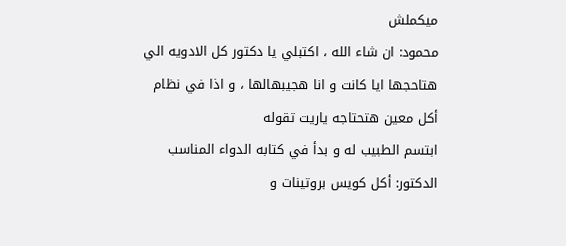ميكملش
محمود: ان شاء الله ، اكتبلي يا دكتور كل الادويه الي هتاحجها ايا كانت و انا هجيبهالها ، و اذا في نظام أكل معين هتحتاجه ياريت تقوله
ابتسم الطبيب له و بدأ في كتابه الدواء المناسب
الدكتور: أكل كويس بروتينات و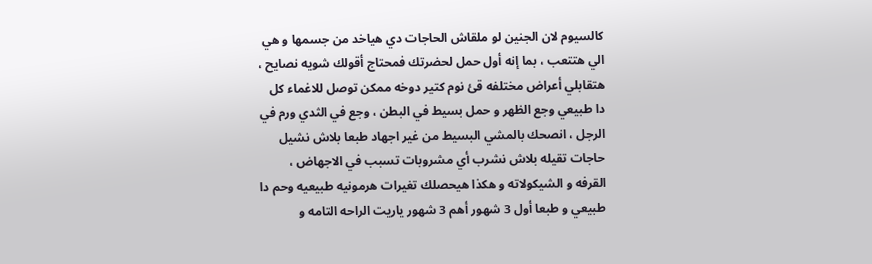كالسيوم لان الجنين لو ملقاش الحاجات دي هياخد من جسمها و هي الي هتتعب ، بما إنه أول حمل لحضرتك فمحتاج أقولك شويه نصايح ، هتقابلي أعراض مختلفه قئ نوم كتير دوخه ممكن توصل للاغماء كل دا طبيعي وجع الظهر و حمل بسيط في البطن ، وجع في الثدي ورم في الرجل ، انصحك بالمشي البسيط من غير اجهاد طبعا بلاش نشيل حاجات تقيله بلاش نشرب أي مشروبات تسبب في الاجهاض ، القرفه و الشيكولاته و هكذا هيحصلك تغيرات هرمونيه طبيعيه وحم دا طبيعي و طبعا أول 3 شهور أهم 3 شهور ياريت الراحه التامه و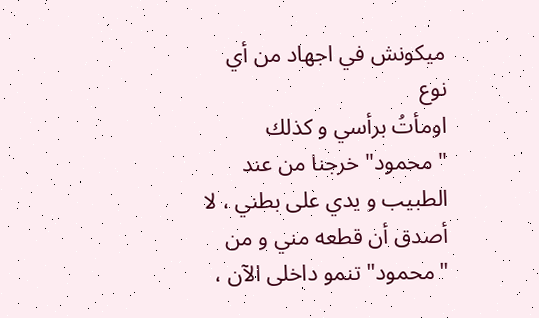ميكونش في اجهاد من أي نوع
اومأتُ برأسي و كذلك "محمود" خرجنا من عند الطبيب و يدي على بطني ، لا أصدق أن قطعه مني و من "محمود" تنمو داخلى الآن ،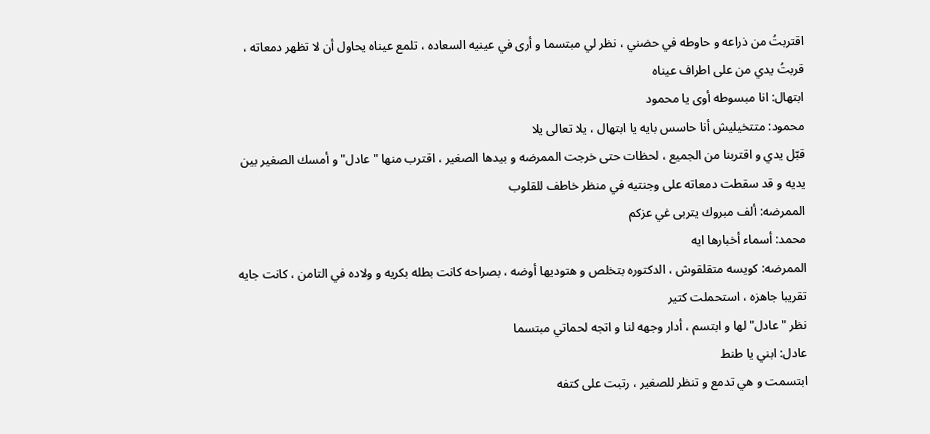اقتربتُ من ذراعه و حاوطه في حضني ، نظر لي مبتسما و أرى في عينيه السعاده ، تلمع عيناه يحاول أن لا تظهر دمعاته ، قربتُ يدي من على اطراف عيناه
ابتهال: انا مبسوطه أوى يا محمود
محمود: متتخيليش أنا حاسس بايه يا ابتهال ، يلا تعالى يلا
قبّل يدي و اقتربنا من الجميع ، لحظات حتى خرجت الممرضه و بيدها الصغير ، اقترب منها "عادل" و أمسك الصغير بين يديه و قد سقطت دمعاته على وجنتيه في منظر خاطف للقلوب
الممرضه: ألف مبروك يتربى غي عزكم
محمد: أسماء أخبارها ايه
الممرضه: كويسه متقلقوش ، الدكتوره بتخلص و هتوديها أوضه ، بصراحه كانت بطله بكريه و ولاده في التامن ، كانت جايه تقريبا جاهزه ، استحملت كتير
نظر "عادل" لها و ابتسم ، أدار وجهه لنا و اتجه لحماتي مبتسما
عادل: ابني يا طنط
ابتسمت و هي تدمع و تنظر للصغير ، رتبت على كتفه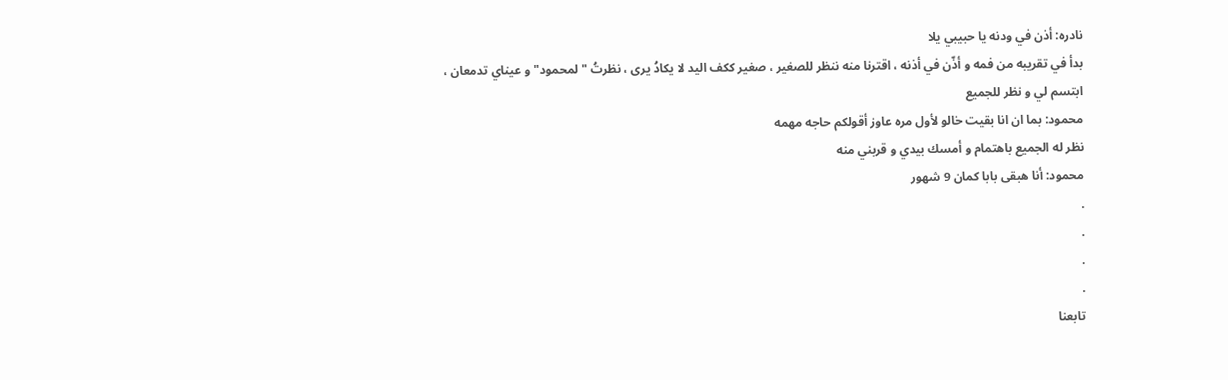نادره: أذن في ودنه يا حبيبي يلا
بدأ في تقريبه من فمه و أذّن في أذنه ، اقترنا منه ننظر للصغير ، صغير ككف اليد لا يكادُ يرى ، نظرتُ "لمحمود" و عيناي تدمعان ، ابتسم لي و نظر للجميع
محمود: بما ان انا بقيت خالو لأول مره عاوز أقولكم حاجه مهمه
نظر له الجميع باهتمام و أمسك بيدي و قربني منه
محمود: أنا هبقى بابا كمان 9 شهور
.
.
.
.
تابعنا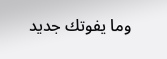وما يفوتك جديد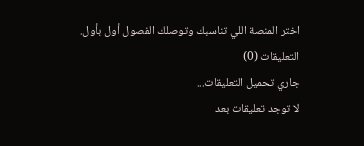اختر المنصة اللي تناسبك وتوصلك الفصول أول بأول.
التعليقات (0)
جاري تحميل التعليقات...
لا توجد تعليقات بعد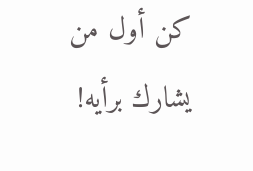كن أول من يشارك برأيه!